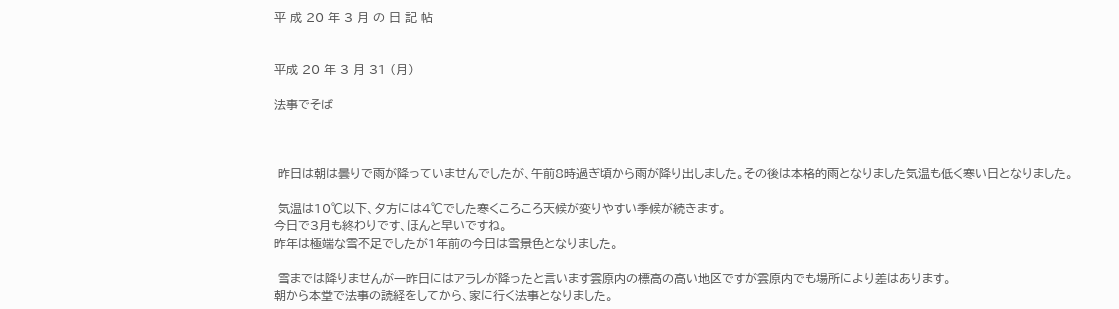平 成 20 年 3 月 の 日 記 帖


平成 20 年 3 月 31 (月)

法事でそば



 昨日は朝は曇りで雨が降っていませんでしたが、午前8時過ぎ頃から雨が降り出しました。その後は本格的雨となりました気温も低く寒い日となりました。

 気温は10℃以下、夕方には4℃でした寒くころころ天候が変りやすい季候が続きます。
今日で3月も終わりです、ほんと早いですね。
昨年は極端な雪不足でしたが1年前の今日は雪景色となりました。

 雪までは降りませんが一昨日にはアラレが降ったと言います雲原内の標高の高い地区ですが雲原内でも場所により差はあります。
朝から本堂で法事の読経をしてから、家に行く法事となりました。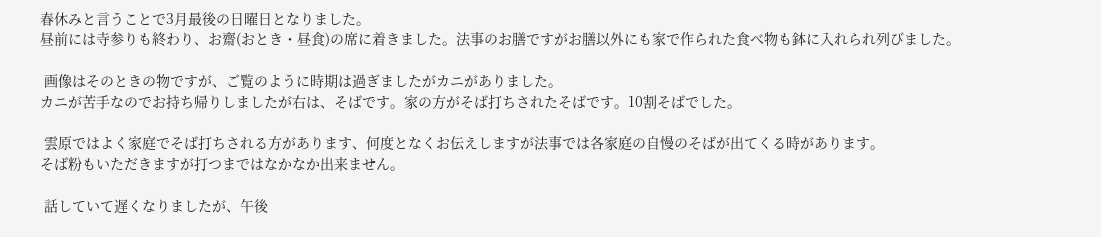春休みと言うことで3月最後の日曜日となりました。
昼前には寺参りも終わり、お齋(おとき・昼食)の席に着きました。法事のお膳ですがお膳以外にも家で作られた食べ物も鉢に入れられ列びました。

 画像はそのときの物ですが、ご覧のように時期は過ぎましたがカニがありました。
カニが苦手なのでお持ち帰りしましたが右は、そばです。家の方がそば打ちされたそばです。10割そばでした。

 雲原ではよく家庭でそば打ちされる方があります、何度となくお伝えしますが法事では各家庭の自慢のそばが出てくる時があります。
そば粉もいただきますが打つまではなかなか出来ません。

 話していて遅くなりましたが、午後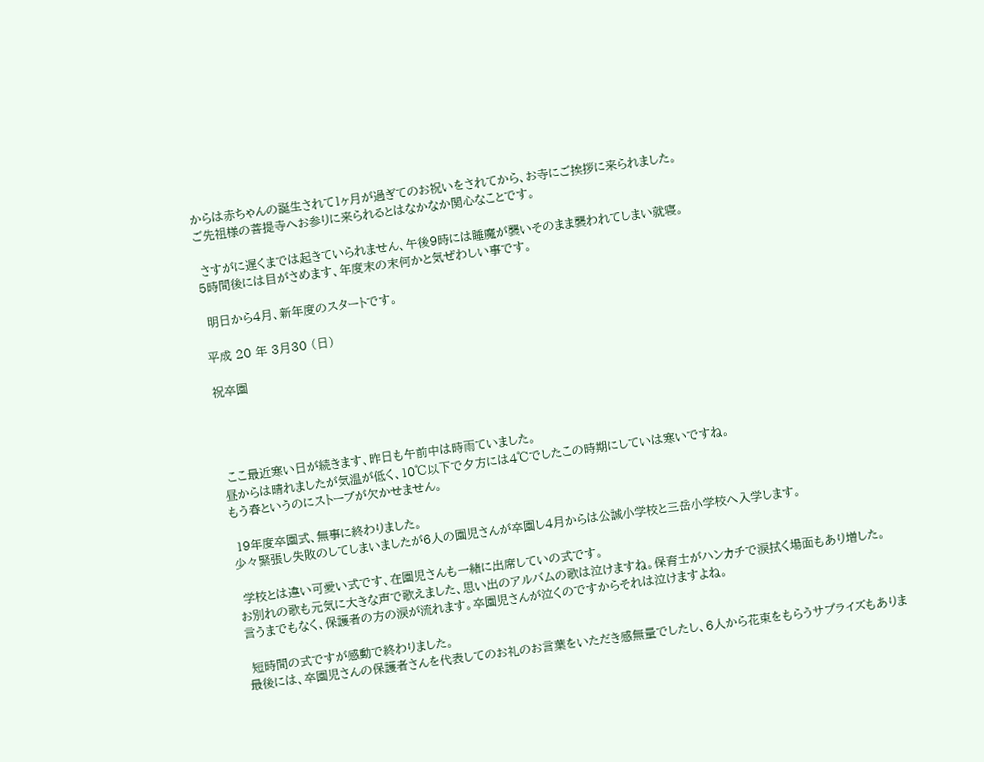からは赤ちゃんの誕生されて1ヶ月が過ぎてのお祝いをされてから、お寺にご挨拶に来られました。
ご先祖様の菩提寺へお参りに来られるとはなかなか関心なことです。

 さすがに遅くまでは起きていられません、午後9時には睡魔が襲いそのまま襲われてしまい就寝。
5時間後には目がさめます、年度末の末何かと気ぜわしい事です。

 明日から4月、新年度のスタートです。

平成 20 年 3月30 (日)

祝卒園




 ここ最近寒い日が続きます、昨日も午前中は時雨ていました。
昼からは晴れましたが気温が低く、10℃以下で夕方には4℃でしたこの時期にしていは寒いですね。
もう春というのにストーブが欠かせません。

 19年度卒園式、無事に終わりました。
少々緊張し失敗のしてしまいましたが6人の園児さんが卒園し4月からは公誠小学校と三岳小学校へ入学します。

 学校とは違い可愛い式です、在園児さんも一緒に出席していの式です。
お別れの歌も元気に大きな声で歌えました、思い出のアルバムの歌は泣けますね。保育士がハンカチで涙拭く場面もあり増した。
言うまでもなく、保護者の方の涙が流れます。卒園児さんが泣くのですからそれは泣けますよね。

 短時間の式ですが感動で終わりました。
最後には、卒園児さんの保護者さんを代表してのお礼のお言葉をいただき感無量でしたし、6人から花束をもらうサプライズもありま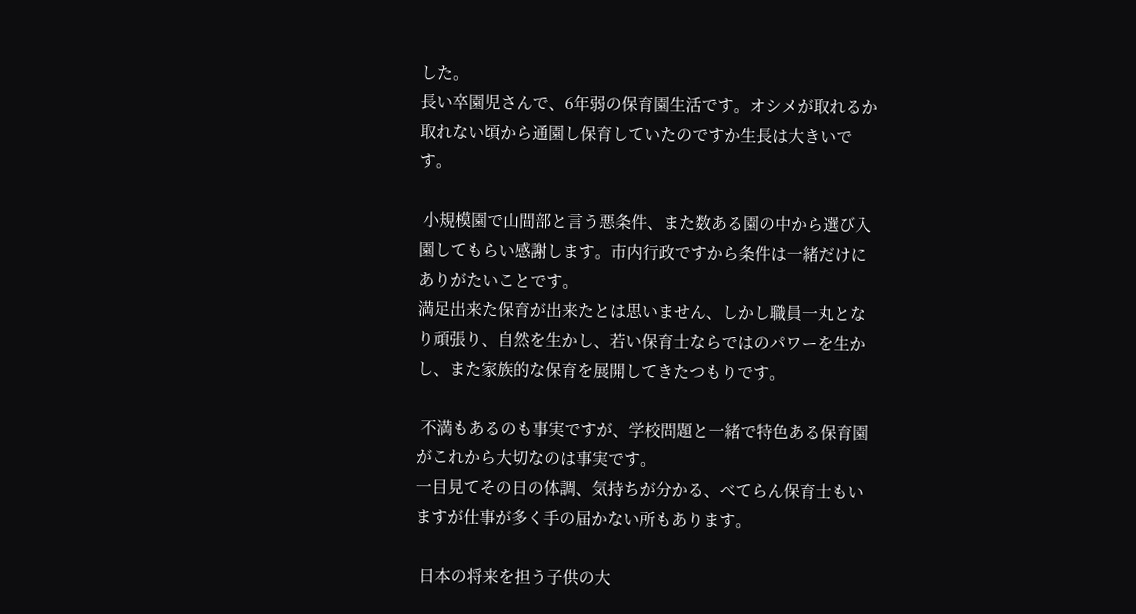した。
長い卒園児さんで、6年弱の保育園生活です。オシメが取れるか取れない頃から通園し保育していたのですか生長は大きいです。

 小規模園で山間部と言う悪条件、また数ある園の中から選び入園してもらい感謝します。市内行政ですから条件は一緒だけにありがたいことです。
満足出来た保育が出来たとは思いません、しかし職員一丸となり頑張り、自然を生かし、若い保育士ならではのパワーを生かし、また家族的な保育を展開してきたつもりです。

 不満もあるのも事実ですが、学校問題と一緒で特色ある保育園がこれから大切なのは事実です。
一目見てその日の体調、気持ちが分かる、べてらん保育士もいますが仕事が多く手の届かない所もあります。

 日本の将来を担う子供の大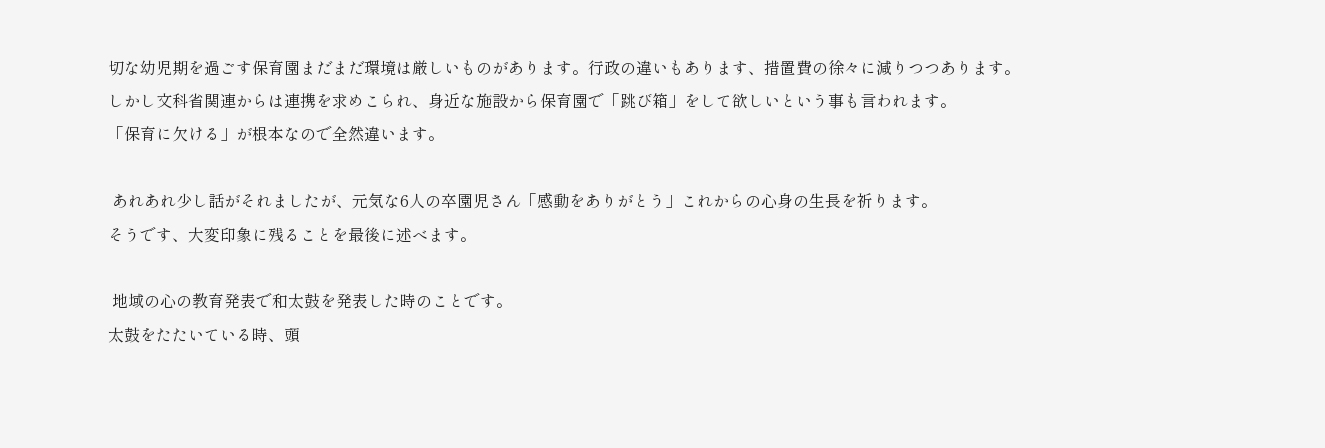切な幼児期を過ごす保育園まだまだ環境は厳しいものがあります。行政の違いもあります、措置費の徐々に減りつつあります。
しかし文科省関連からは連携を求めこられ、身近な施設から保育園で「跳び箱」をして欲しいという事も言われます。
「保育に欠ける」が根本なので全然違います。

 あれあれ少し話がそれましたが、元気な6人の卒園児さん「感動をありがとう」これからの心身の生長を祈ります。
そうです、大変印象に残ることを最後に述べます。

 地域の心の教育発表で和太鼓を発表した時のことです。
太鼓をたたいている時、頭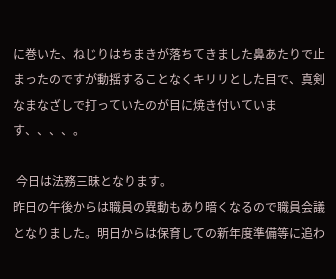に巻いた、ねじりはちまきが落ちてきました鼻あたりで止まったのですが動揺することなくキリリとした目で、真剣なまなざしで打っていたのが目に焼き付いています、、、、。

 今日は法務三昧となります。
昨日の午後からは職員の異動もあり暗くなるので職員会議となりました。明日からは保育しての新年度準備等に追わ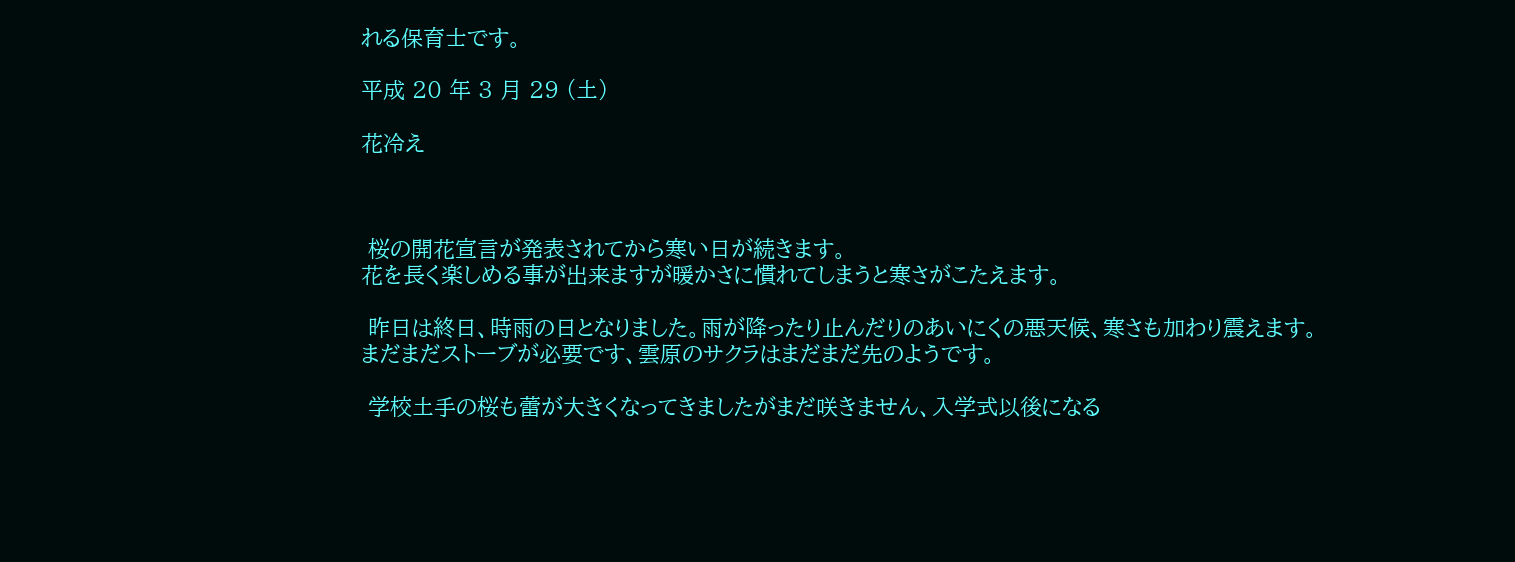れる保育士です。

平成 20 年 3 月 29 (土)

花冷え



 桜の開花宣言が発表されてから寒い日が続きます。
花を長く楽しめる事が出来ますが暖かさに慣れてしまうと寒さがこたえます。

 昨日は終日、時雨の日となりました。雨が降ったり止んだりのあいにくの悪天候、寒さも加わり震えます。
まだまだストーブが必要です、雲原のサクラはまだまだ先のようです。

 学校土手の桜も蕾が大きくなってきましたがまだ咲きません、入学式以後になる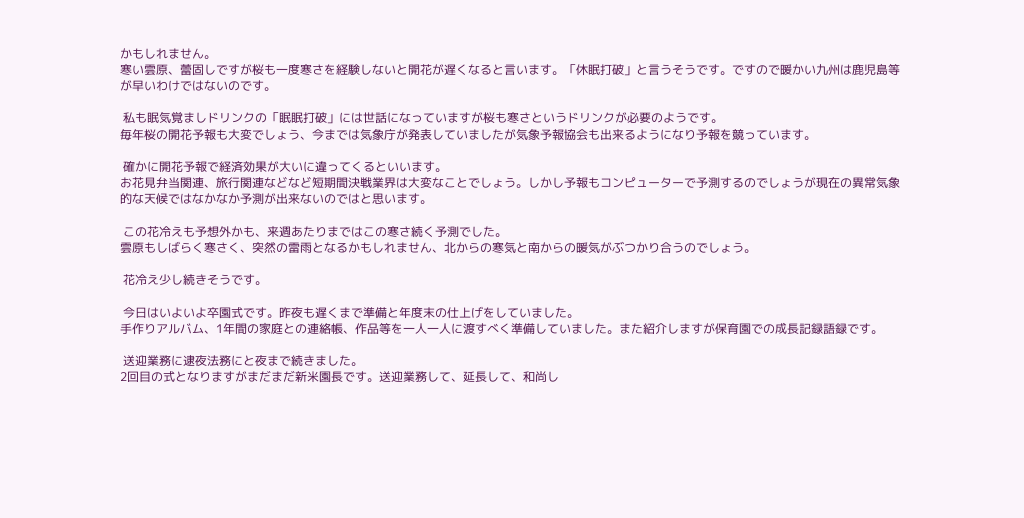かもしれません。
寒い雲原、蕾固しですが桜も一度寒さを経験しないと開花が遅くなると言います。「休眠打破」と言うそうです。ですので暖かい九州は鹿児島等が早いわけではないのです。

 私も眠気覚ましドリンクの「眠眠打破」には世話になっていますが桜も寒さというドリンクが必要のようです。
毎年桜の開花予報も大変でしょう、今までは気象庁が発表していましたが気象予報協会も出来るようになり予報を競っています。

 確かに開花予報で経済効果が大いに違ってくるといいます。
お花見弁当関連、旅行関連などなど短期間決戦業界は大変なことでしょう。しかし予報もコンピューターで予測するのでしょうが現在の異常気象的な天候ではなかなか予測が出来ないのではと思います。

 この花冷えも予想外かも、来週あたりまではこの寒さ続く予測でした。
雲原もしばらく寒さく、突然の雷雨となるかもしれません、北からの寒気と南からの暖気がぶつかり合うのでしょう。

 花冷え少し続きそうです。

 今日はいよいよ卒園式です。昨夜も遅くまで準備と年度末の仕上げをしていました。
手作りアルバム、1年間の家庭との連絡帳、作品等を一人一人に渡すべく準備していました。また紹介しますが保育園での成長記録語録です。

 送迎業務に逮夜法務にと夜まで続きました。
2回目の式となりますがまだまだ新米園長です。送迎業務して、延長して、和尚し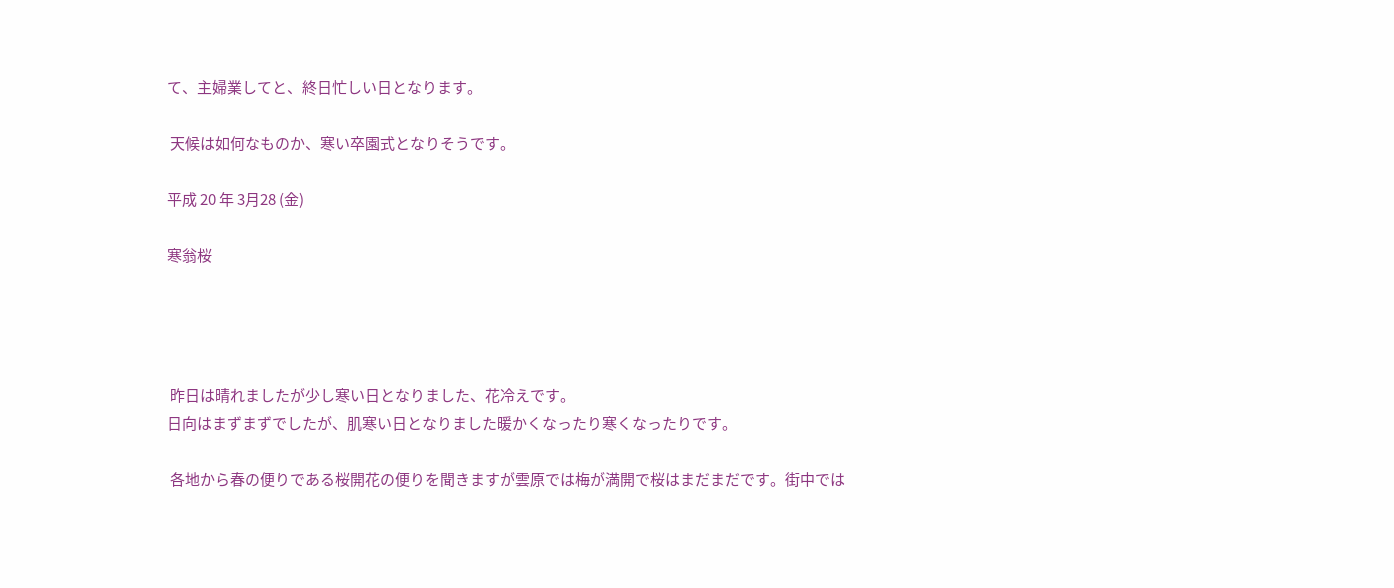て、主婦業してと、終日忙しい日となります。

 天候は如何なものか、寒い卒園式となりそうです。

平成 20 年 3月28 (金)

寒翁桜




 昨日は晴れましたが少し寒い日となりました、花冷えです。
日向はまずまずでしたが、肌寒い日となりました暖かくなったり寒くなったりです。

 各地から春の便りである桜開花の便りを聞きますが雲原では梅が満開で桜はまだまだです。街中では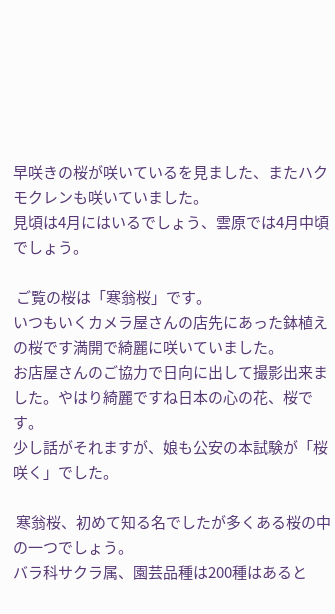早咲きの桜が咲いているを見ました、またハクモクレンも咲いていました。
見頃は4月にはいるでしょう、雲原では4月中頃でしょう。

 ご覧の桜は「寒翁桜」です。
いつもいくカメラ屋さんの店先にあった鉢植えの桜です満開で綺麗に咲いていました。
お店屋さんのご協力で日向に出して撮影出来ました。やはり綺麗ですね日本の心の花、桜です。
少し話がそれますが、娘も公安の本試験が「桜咲く」でした。

 寒翁桜、初めて知る名でしたが多くある桜の中の一つでしょう。
バラ科サクラ属、園芸品種は200種はあると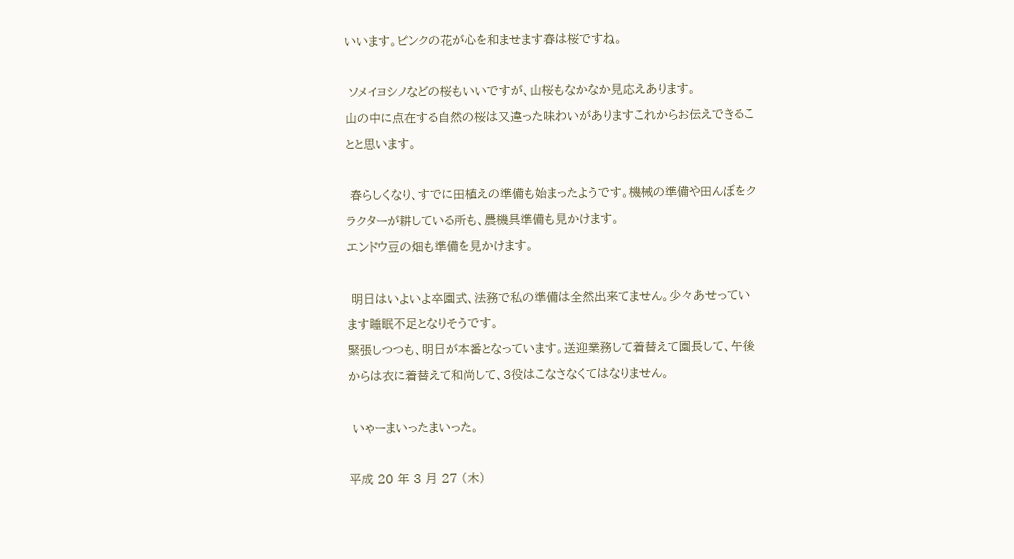いいます。ピンクの花が心を和ませます春は桜ですね。

 ソメイヨシノなどの桜もいいですが、山桜もなかなか見応えあります。
山の中に点在する自然の桜は又違った味わいがありますこれからお伝えできることと思います。

 春らしくなり、すでに田植えの準備も始まったようです。機械の準備や田んぼをクラクターが耕している所も、農機具準備も見かけます。
エンドウ豆の畑も準備を見かけます。

 明日はいよいよ卒園式、法務で私の準備は全然出来てません。少々あせっています睡眠不足となりそうです。
緊張しつつも、明日が本番となっています。送迎業務して着替えて園長して、午後からは衣に着替えて和尚して、3役はこなさなくてはなりません。

 いゃーまいったまいった。

平成 20 年 3 月 27 (木)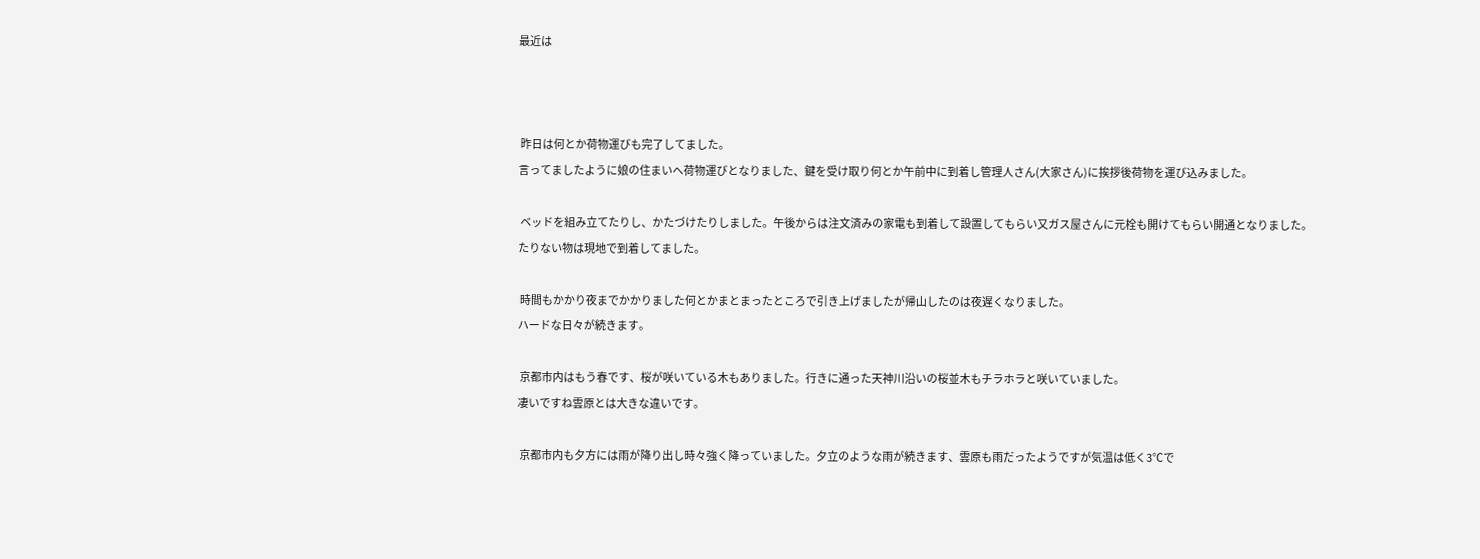最近は



 昨日は何とか荷物運びも完了してました。
言ってましたように娘の住まいへ荷物運びとなりました、鍵を受け取り何とか午前中に到着し管理人さん(大家さん)に挨拶後荷物を運び込みました。

 ベッドを組み立てたりし、かたづけたりしました。午後からは注文済みの家電も到着して設置してもらい又ガス屋さんに元栓も開けてもらい開通となりました。
たりない物は現地で到着してました。

 時間もかかり夜までかかりました何とかまとまったところで引き上げましたが帰山したのは夜遅くなりました。
ハードな日々が続きます。

 京都市内はもう春です、桜が咲いている木もありました。行きに通った天神川沿いの桜並木もチラホラと咲いていました。
凄いですね雲原とは大きな違いです。

 京都市内も夕方には雨が降り出し時々強く降っていました。夕立のような雨が続きます、雲原も雨だったようですが気温は低く3℃で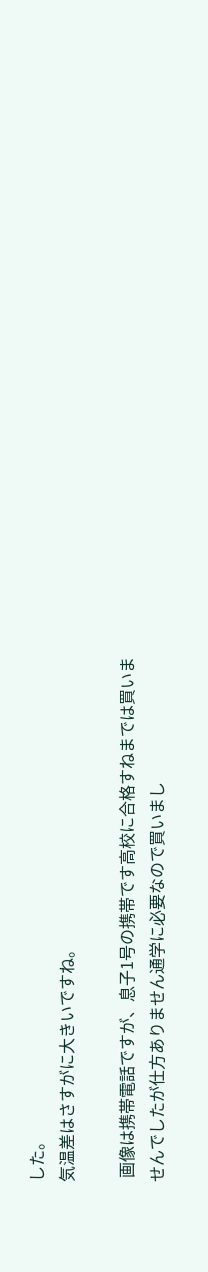した。
気温差はさすがに大きいですね。

 画像は携帯電話ですが、息子1号の携帯です高校に合格すねまでは買いませんでしたが仕方ありません通学に必要なので買いまし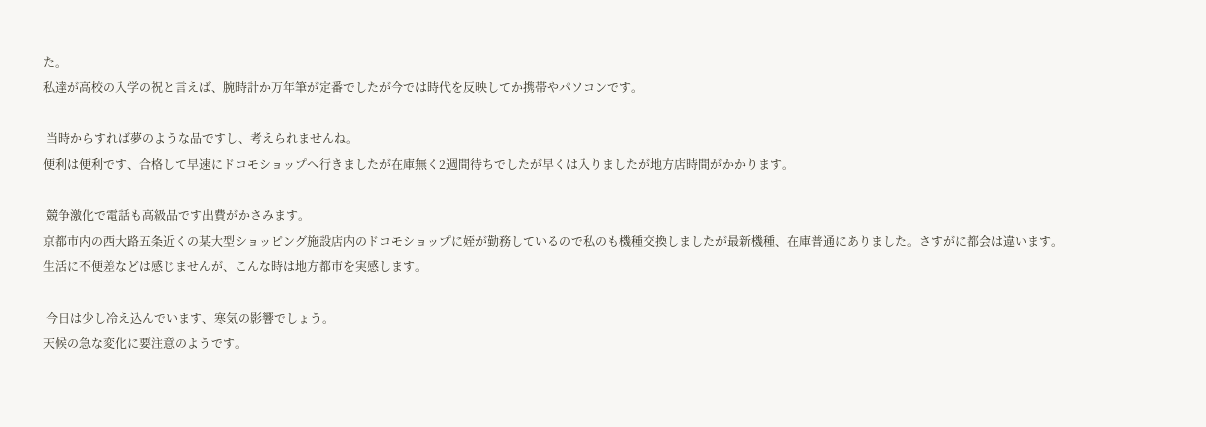た。
私達が高校の入学の祝と言えば、腕時計か万年筆が定番でしたが今では時代を反映してか携帯やパソコンです。

 当時からすれば夢のような品ですし、考えられませんね。
便利は便利です、合格して早速にドコモショップへ行きましたが在庫無く2週間待ちでしたが早くは入りましたが地方店時間がかかります。

 競争激化で電話も高級品です出費がかさみます。
京都市内の西大路五条近くの某大型ショッピング施設店内のドコモショップに姪が勤務しているので私のも機種交換しましたが最新機種、在庫普通にありました。さすがに都会は違います。
生活に不便差などは感じませんが、こんな時は地方都市を実感します。

 今日は少し冷え込んでいます、寒気の影響でしょう。
天候の急な変化に要注意のようです。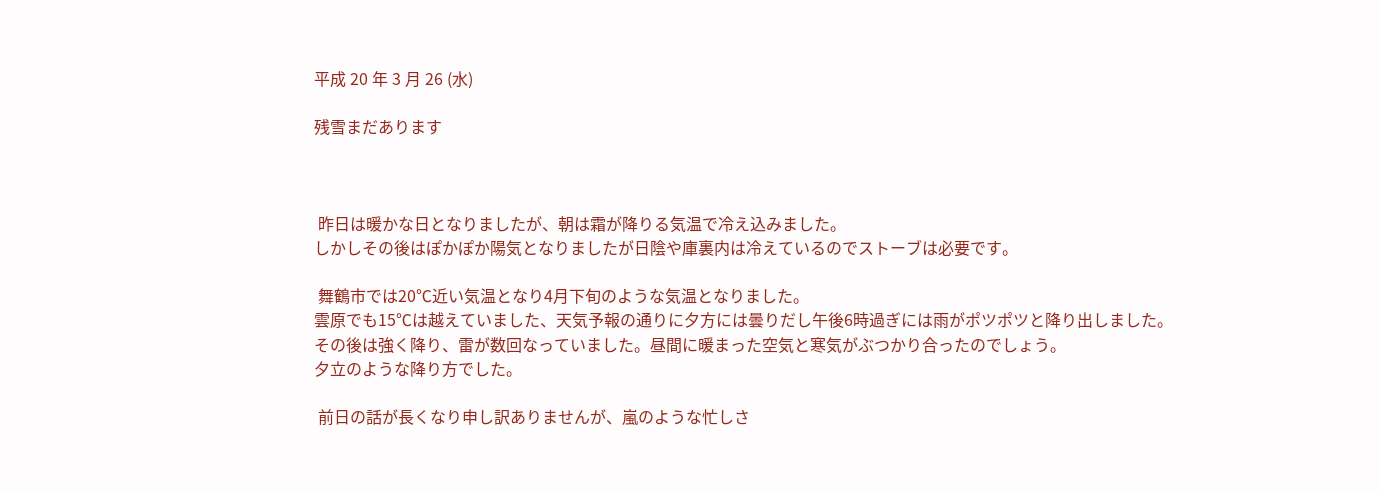平成 20 年 3 月 26 (水)

残雪まだあります



 昨日は暖かな日となりましたが、朝は霜が降りる気温で冷え込みました。
しかしその後はぽかぽか陽気となりましたが日陰や庫裏内は冷えているのでストーブは必要です。

 舞鶴市では20℃近い気温となり4月下旬のような気温となりました。
雲原でも15℃は越えていました、天気予報の通りに夕方には曇りだし午後6時過ぎには雨がポツポツと降り出しました。
その後は強く降り、雷が数回なっていました。昼間に暖まった空気と寒気がぶつかり合ったのでしょう。
夕立のような降り方でした。

 前日の話が長くなり申し訳ありませんが、嵐のような忙しさ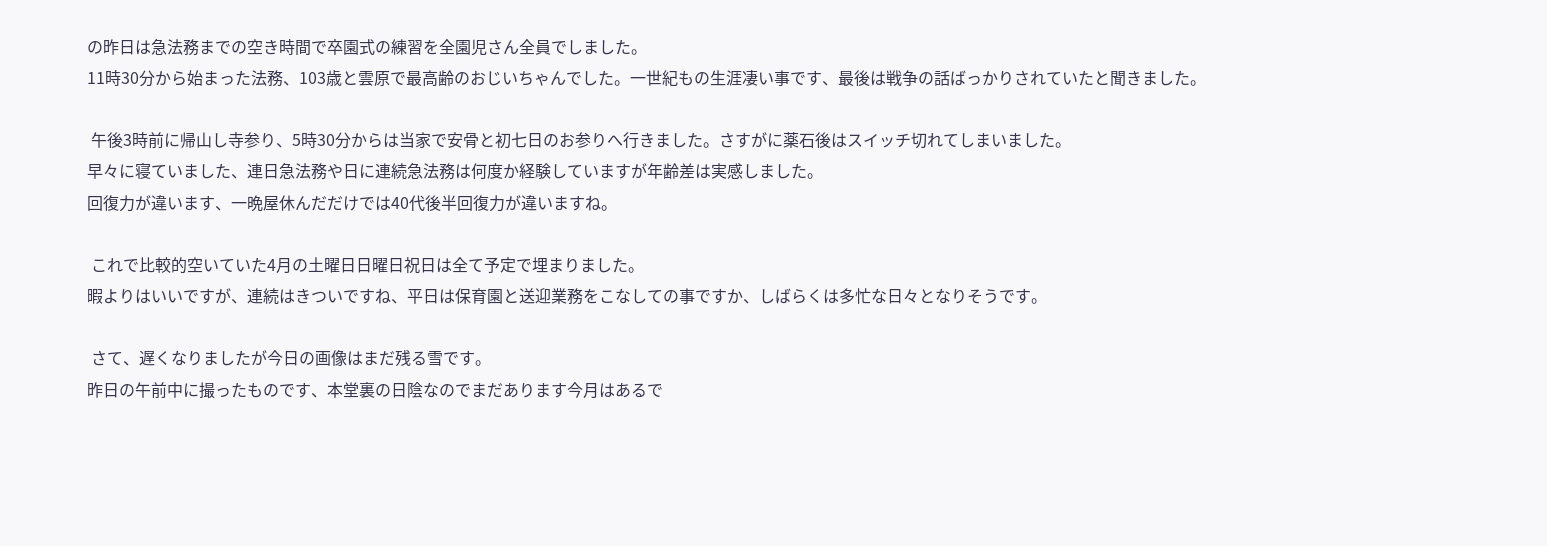の昨日は急法務までの空き時間で卒園式の練習を全園児さん全員でしました。
11時30分から始まった法務、103歳と雲原で最高齢のおじいちゃんでした。一世紀もの生涯凄い事です、最後は戦争の話ばっかりされていたと聞きました。

 午後3時前に帰山し寺参り、5時30分からは当家で安骨と初七日のお参りへ行きました。さすがに薬石後はスイッチ切れてしまいました。
早々に寝ていました、連日急法務や日に連続急法務は何度か経験していますが年齢差は実感しました。
回復力が違います、一晩屋休んだだけでは40代後半回復力が違いますね。

 これで比較的空いていた4月の土曜日日曜日祝日は全て予定で埋まりました。
暇よりはいいですが、連続はきついですね、平日は保育園と送迎業務をこなしての事ですか、しばらくは多忙な日々となりそうです。

 さて、遅くなりましたが今日の画像はまだ残る雪です。
昨日の午前中に撮ったものです、本堂裏の日陰なのでまだあります今月はあるで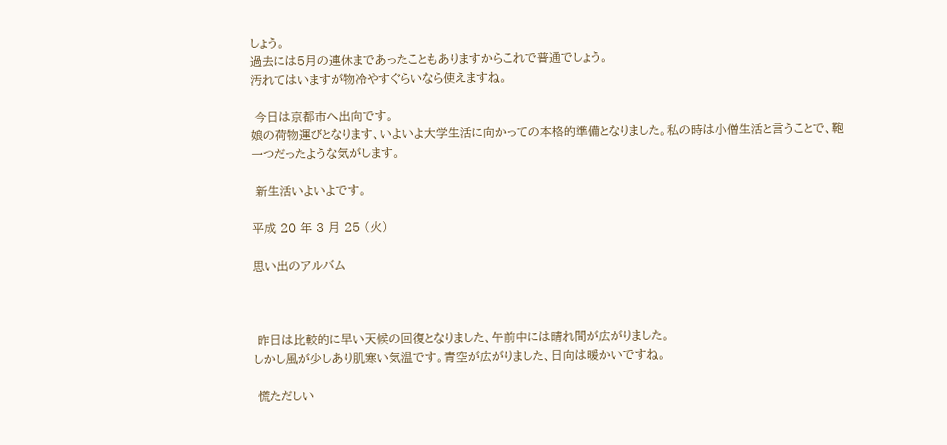しょう。
過去には5月の連休まであったこともありますからこれで普通でしょう。
汚れてはいますが物冷やすぐらいなら使えますね。

 今日は京都市へ出向です。
娘の荷物運びとなります、いよいよ大学生活に向かっての本格的準備となりました。私の時は小僧生活と言うことで、鞄一つだったような気がします。

 新生活いよいよです。

平成 20 年 3 月 25 (火)

思い出のアルバム



 昨日は比較的に早い天候の回復となりました、午前中には晴れ間が広がりました。
しかし風が少しあり肌寒い気温です。青空が広がりました、日向は暖かいですね。

 慌ただしい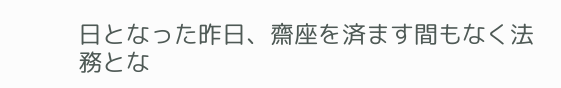日となった昨日、齋座を済ます間もなく法務とな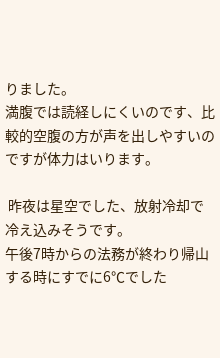りました。
満腹では読経しにくいのです、比較的空腹の方が声を出しやすいのですが体力はいります。

 昨夜は星空でした、放射冷却で冷え込みそうです。
午後7時からの法務が終わり帰山する時にすでに6℃でした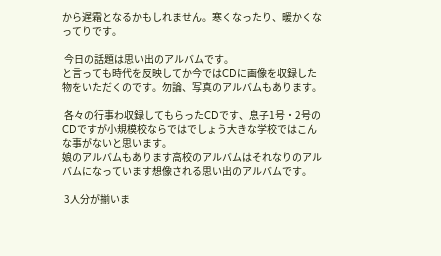から遅霜となるかもしれません。寒くなったり、暖かくなってりです。

 今日の話題は思い出のアルバムです。
と言っても時代を反映してか今ではCDに画像を収録した物をいただくのです。勿論、写真のアルバムもあります。

 各々の行事わ収録してもらったCDです、息子1号・2号のCDですが小規模校ならではでしょう大きな学校ではこんな事がないと思います。
娘のアルバムもあります高校のアルバムはそれなりのアルバムになっています想像される思い出のアルバムです。

 3人分が揃いま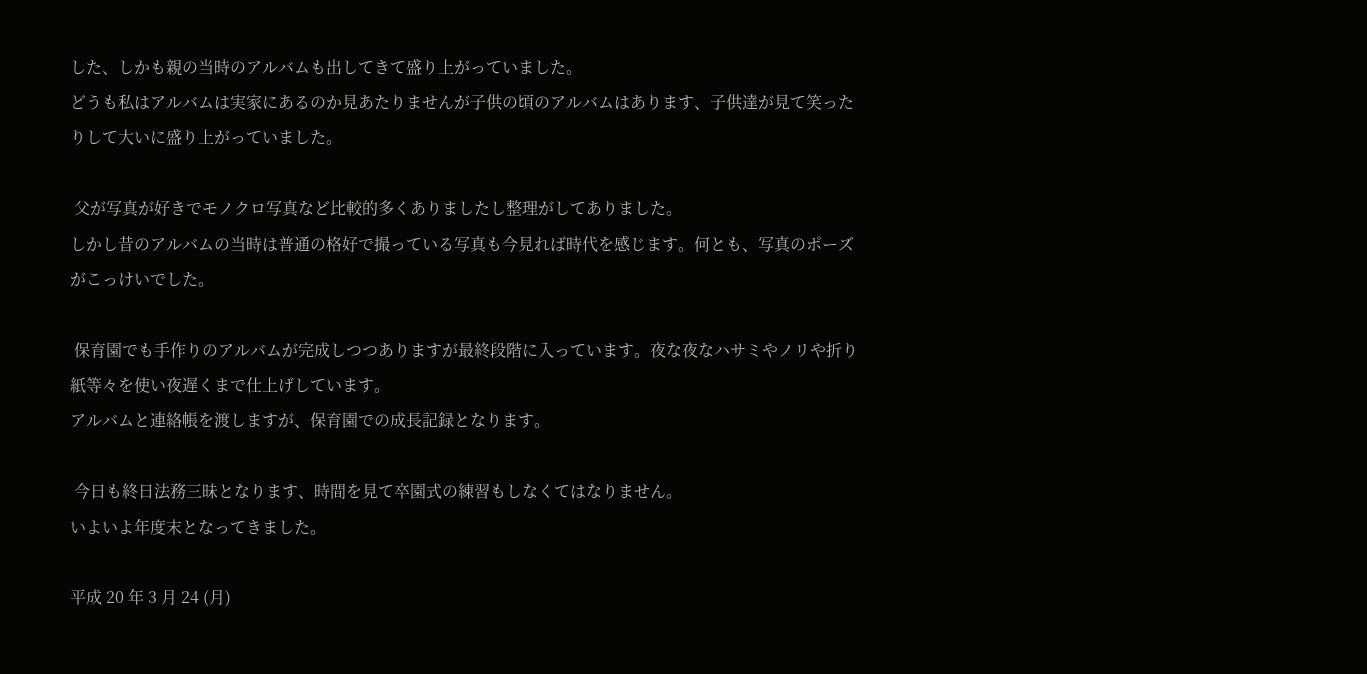した、しかも親の当時のアルバムも出してきて盛り上がっていました。
どうも私はアルバムは実家にあるのか見あたりませんが子供の頃のアルバムはあります、子供達が見て笑ったりして大いに盛り上がっていました。

 父が写真が好きでモノクロ写真など比較的多くありましたし整理がしてありました。
しかし昔のアルバムの当時は普通の格好で撮っている写真も今見れば時代を感じます。何とも、写真のポーズがこっけいでした。

 保育園でも手作りのアルバムが完成しつつありますが最終段階に入っています。夜な夜なハサミやノリや折り紙等々を使い夜遅くまで仕上げしています。
アルバムと連絡帳を渡しますが、保育園での成長記録となります。

 今日も終日法務三昧となります、時間を見て卒園式の練習もしなくてはなりません。
いよいよ年度末となってきました。

平成 20 年 3 月 24 (月)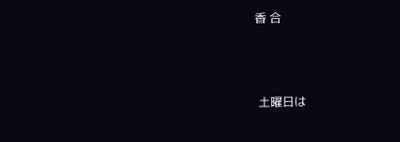香 合



 土曜日は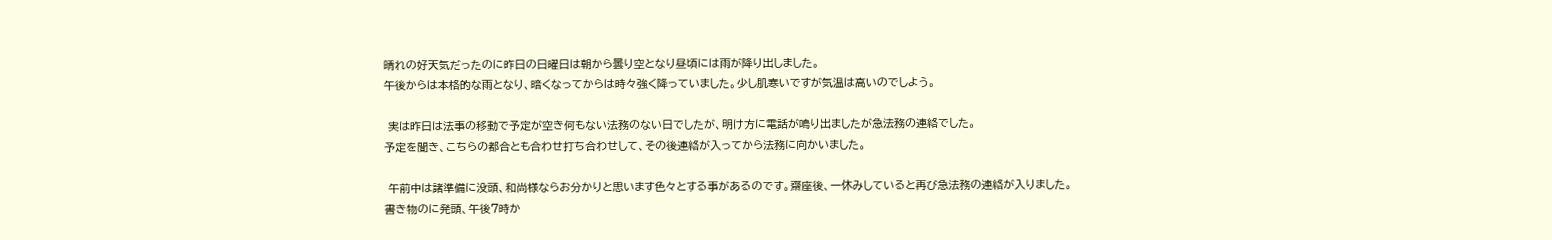晴れの好天気だったのに昨日の日曜日は朝から曇り空となり昼頃には雨が降り出しました。
午後からは本格的な雨となり、暗くなってからは時々強く降っていました。少し肌寒いですが気温は高いのでしよう。

 実は昨日は法事の移動で予定が空き何もない法務のない日でしたが、明け方に電話が鳴り出ましたが急法務の連絡でした。
予定を聞き、こちらの都合とも合わせ打ち合わせして、その後連絡が入ってから法務に向かいました。

 午前中は諸準備に没頭、和尚様ならお分かりと思います色々とする事があるのです。齋座後、一休みしていると再び急法務の連絡が入りました。
書き物のに発頭、午後7時か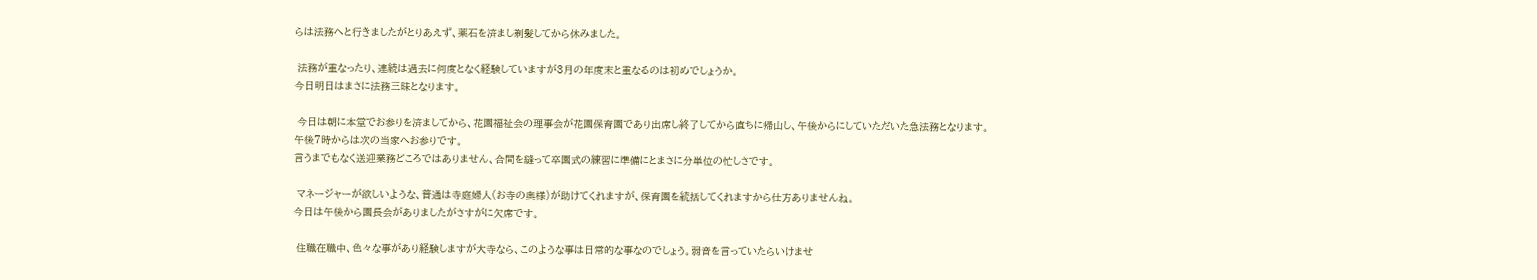らは法務へと行きましたがとりあえず、薬石を済まし剃髪してから休みました。

 法務が重なったり、連続は過去に何度となく経験していますが3月の年度末と重なるのは初めでしょうか。
今日明日はまさに法務三昧となります。

 今日は朝に本堂でお参りを済ましてから、花園福祉会の理事会が花園保育園であり出席し終了してから直ちに帰山し、午後からにしていただいた急法務となります。
午後7時からは次の当家へお参りです。
言うまでもなく送迎業務どころではありません、合間を縫って卒園式の練習に準備にとまさに分単位の忙しさです。

 マネージャーが欲しいような、普通は寺庭婦人(お寺の奥様)が助けてくれますが、保育園を統括してくれますから仕方ありませんね。
今日は午後から園長会がありましたがさすがに欠席です。

 住職在職中、色々な事があり経験しますが大寺なら、このような事は日常的な事なのでしょう。弱音を言っていたらいけませ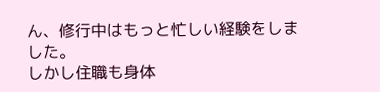ん、修行中はもっと忙しい経験をしました。
しかし住職も身体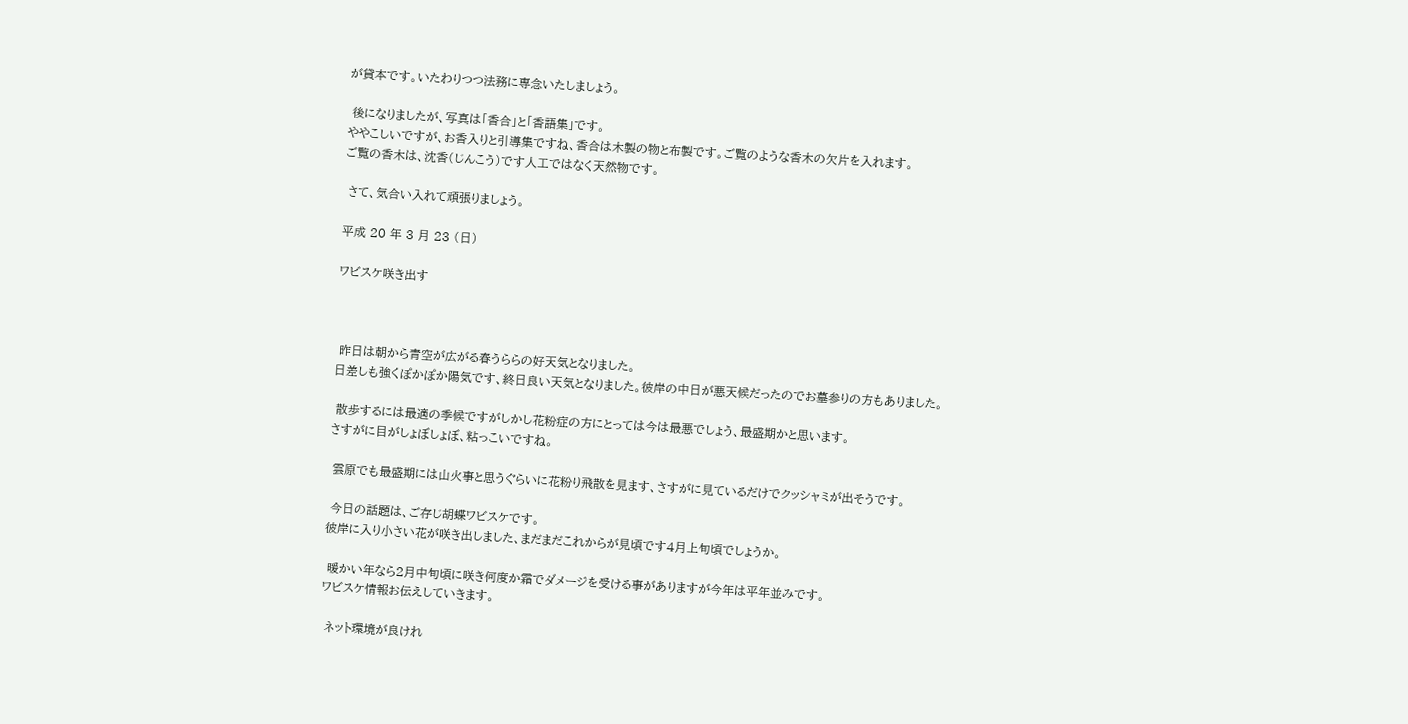が貸本です。いたわりつつ法務に専念いたしましょう。

 後になりましたが、写真は「香合」と「香語集」です。
ややこしいですが、お香入りと引導集ですね、香合は木製の物と布製です。ご覧のような香木の欠片を入れます。
ご覧の香木は、沈香(じんこう)です人工ではなく天然物です。

 さて、気合い入れて頑張りましょう。

平成 20 年 3 月 23 (日)

ワビスケ咲き出す



 昨日は朝から青空が広がる春うららの好天気となりました。
日差しも強くぽかぽか陽気です、終日良い天気となりました。彼岸の中日が悪天候だったのでお墓参りの方もありました。

 散歩するには最適の季候ですがしかし花粉症の方にとっては今は最悪でしょう、最盛期かと思います。
さすがに目がしょぼしょぼ、粘っこいですね。

 雲原でも最盛期には山火事と思うぐらいに花粉り飛散を見ます、さすがに見ているだけでクッシャミが出そうです。

 今日の話題は、ご存じ胡蝶ワビスケです。
彼岸に入り小さい花が咲き出しました、まだまだこれからが見頃です4月上旬頃でしょうか。

 暖かい年なら2月中旬頃に咲き何度か霜でダメージを受ける事がありますが今年は平年並みです。
ワビスケ情報お伝えしていきます。

 ネット環境が良けれ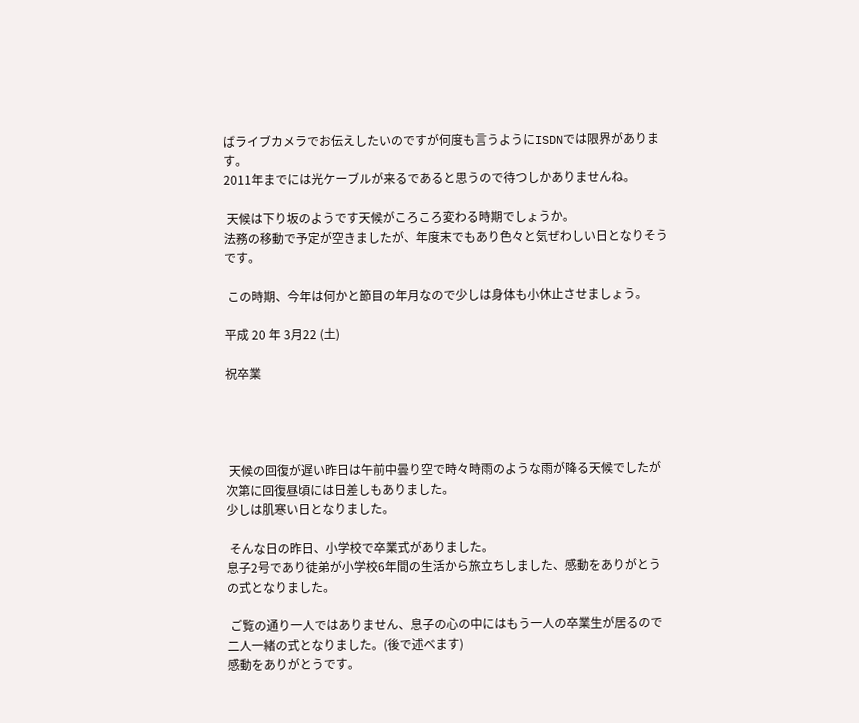ばライブカメラでお伝えしたいのですが何度も言うようにISDNでは限界があります。
2011年までには光ケーブルが来るであると思うので待つしかありませんね。

 天候は下り坂のようです天候がころころ変わる時期でしょうか。
法務の移動で予定が空きましたが、年度末でもあり色々と気ぜわしい日となりそうです。

 この時期、今年は何かと節目の年月なので少しは身体も小休止させましょう。

平成 20 年 3月22 (土)

祝卒業




 天候の回復が遅い昨日は午前中曇り空で時々時雨のような雨が降る天候でしたが次第に回復昼頃には日差しもありました。
少しは肌寒い日となりました。

 そんな日の昨日、小学校で卒業式がありました。
息子2号であり徒弟が小学校6年間の生活から旅立ちしました、感動をありがとうの式となりました。

 ご覧の通り一人ではありません、息子の心の中にはもう一人の卒業生が居るので二人一緒の式となりました。(後で述べます)
感動をありがとうです。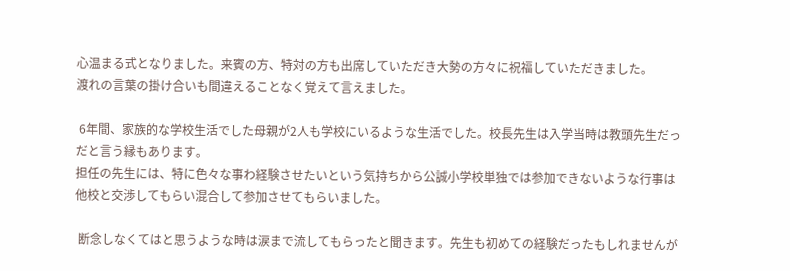心温まる式となりました。来賓の方、特対の方も出席していただき大勢の方々に祝福していただきました。
渡れの言葉の掛け合いも間違えることなく覚えて言えました。

 6年間、家族的な学校生活でした母親が2人も学校にいるような生活でした。校長先生は入学当時は教頭先生だっだと言う縁もあります。
担任の先生には、特に色々な事わ経験させたいという気持ちから公誠小学校単独では参加できないような行事は他校と交渉してもらい混合して参加させてもらいました。

 断念しなくてはと思うような時は涙まで流してもらったと聞きます。先生も初めての経験だったもしれませんが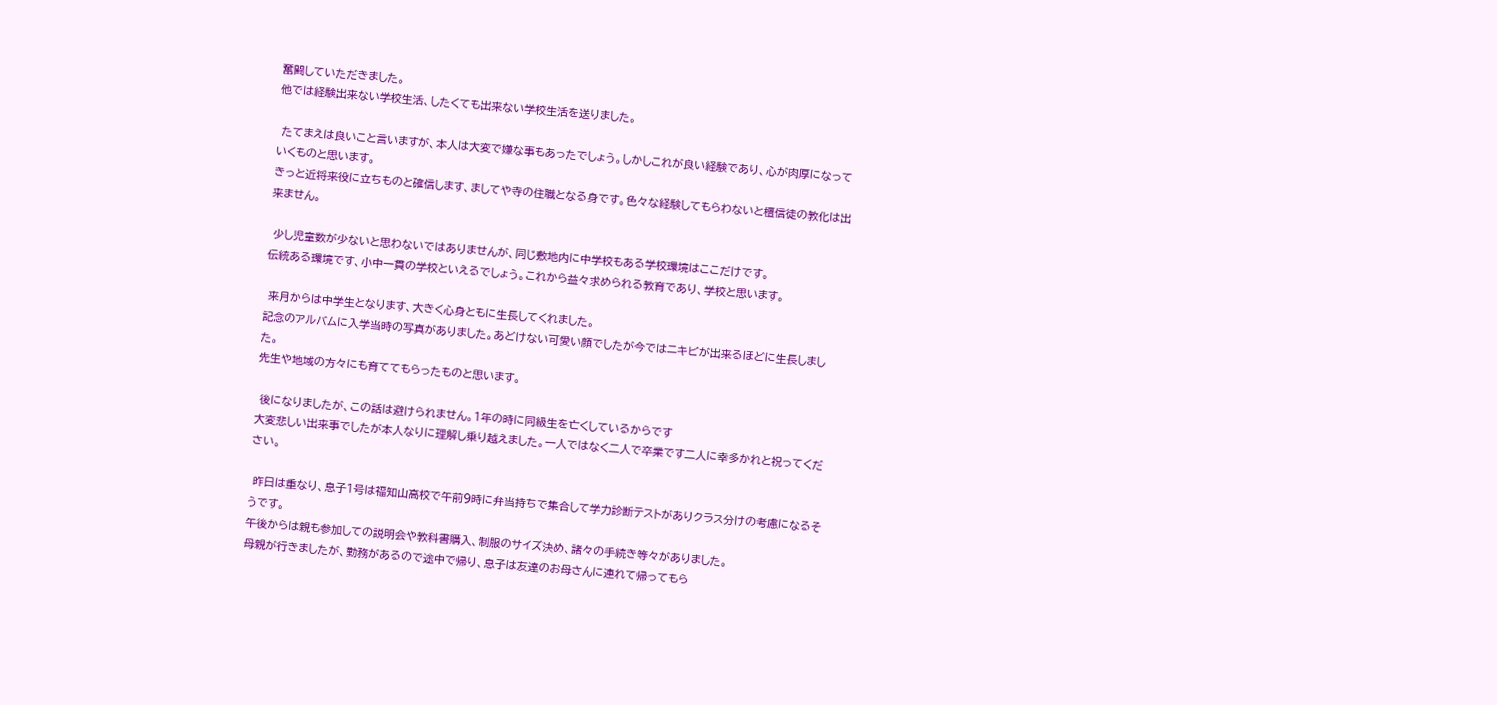奮闘していただきました。
他では経験出来ない学校生活、したくても出来ない学校生活を送りました。

 たてまえは良いこと言いますが、本人は大変で嫌な事もあったでしょう。しかしこれが良い経験であり、心が肉厚になっていくものと思います。
きっと近将来役に立ちものと確信します、ましてや寺の住職となる身です。色々な経験してもらわないと檀信徒の教化は出来ません。

 少し児童数が少ないと思わないではありませんが、同じ敷地内に中学校もある学校環境はここだけです。
伝統ある環境です、小中一貫の学校といえるでしょう。これから益々求められる教育であり、学校と思います。

 来月からは中学生となります、大きく心身ともに生長してくれました。
記念のアルバムに入学当時の写真がありました。あどけない可愛い顔でしたが今ではニキビが出来るほどに生長しました。
先生や地域の方々にも育ててもらったものと思います。

 後になりましたが、この話は避けられません。1年の時に同級生を亡くしているからです
大変悲しい出来事でしたが本人なりに理解し乗り越えました。一人ではなく二人で卒業です二人に幸多かれと祝ってください。

 昨日は重なり、息子1号は福知山高校で午前9時に弁当持ちで集合して学力診断テストがありクラス分けの考慮になるそうです。
午後からは親も参加しての説明会や教科書購入、制服のサイズ決め、諸々の手続き等々がありました。
母親が行きましたが、勤務があるので途中で帰り、息子は友達のお母さんに連れて帰ってもら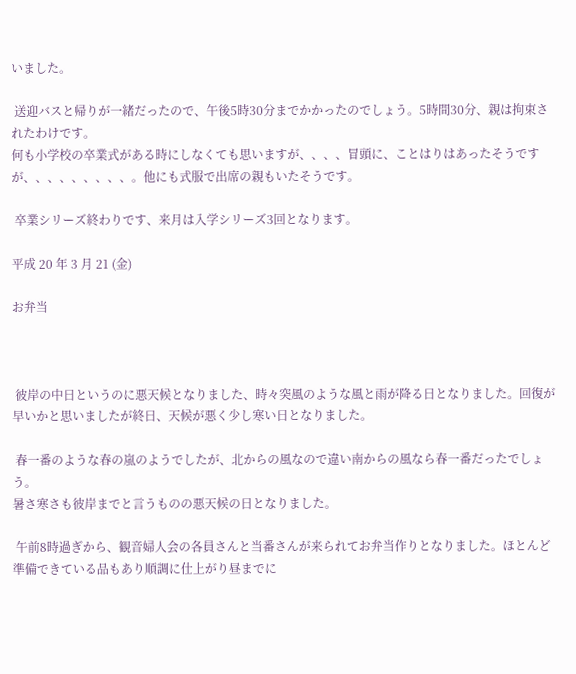いました。

 送迎バスと帰りが一緒だったので、午後5時30分までかかったのでしょう。5時間30分、親は拘束されたわけです。
何も小学校の卒業式がある時にしなくても思いますが、、、、冒頭に、ことはりはあったそうですが、、、、、、、、、。他にも式服で出席の親もいたそうです。

 卒業シリーズ終わりです、来月は入学シリーズ3回となります。

平成 20 年 3 月 21 (金)

お弁当



 彼岸の中日というのに悪天候となりました、時々突風のような風と雨が降る日となりました。回復が早いかと思いましたが終日、天候が悪く少し寒い日となりました。

 春一番のような春の嵐のようでしたが、北からの風なので違い南からの風なら春一番だったでしょう。
暑さ寒さも彼岸までと言うものの悪天候の日となりました。

 午前8時過ぎから、観音婦人会の各員さんと当番さんが来られてお弁当作りとなりました。ほとんど準備できている品もあり順調に仕上がり昼までに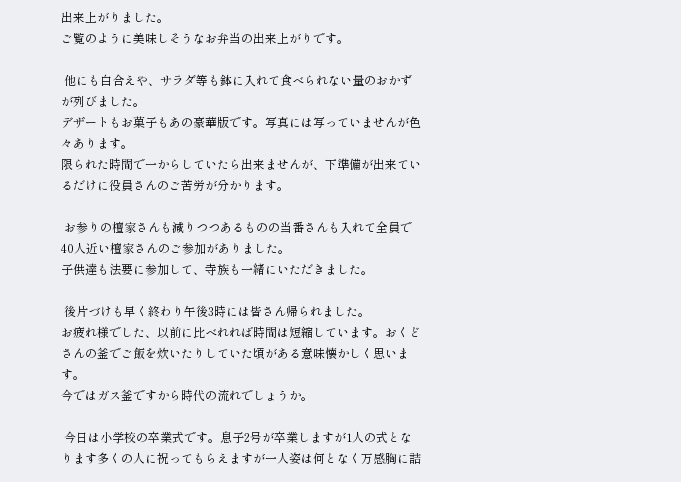出来上がりました。
ご覧のように美味しそうなお弁当の出来上がりです。

 他にも白合えや、サラダ等も鉢に入れて食べられない量のおかずが列びました。
デザートもお菓子もあの豪華版です。写真には写っていませんが色々あります。
限られた時間で一からしていたら出来ませんが、下準備が出来ているだけに役員さんのご苦労が分かります。

 お参りの檀家さんも減りつつあるものの当番さんも入れて全員で40人近い檀家さんのご参加がありました。
子供達も法要に参加して、寺族も一緒にいただきました。

 後片づけも早く終わり午後3時には皆さん帰られました。
お疲れ様でした、以前に比べれれば時間は短縮しています。おくどさんの釜でご飯を炊いたりしていた頃がある意味懐かしく思います。
今ではガス釜ですから時代の流れでしょうか。

 今日は小学校の卒業式です。息子2号が卒業しますが1人の式となります多くの人に祝ってもらえますが一人姿は何となく万感胸に詰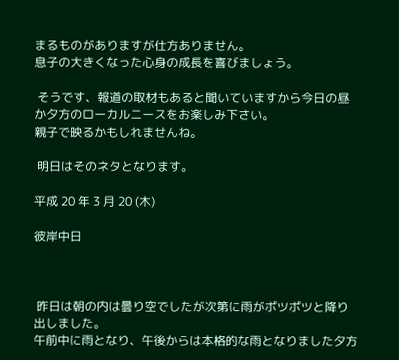まるものがありますが仕方ありません。
息子の大きくなった心身の成長を喜びましょう。

 そうです、報道の取材もあると聞いていますから今日の昼か夕方のローカルニースをお楽しみ下さい。
親子で映るかもしれませんね。

 明日はそのネタとなります。

平成 20 年 3 月 20 (木)

彼岸中日



 昨日は朝の内は曇り空でしたが次第に雨がポツポツと降り出しました。
午前中に雨となり、午後からは本格的な雨となりました夕方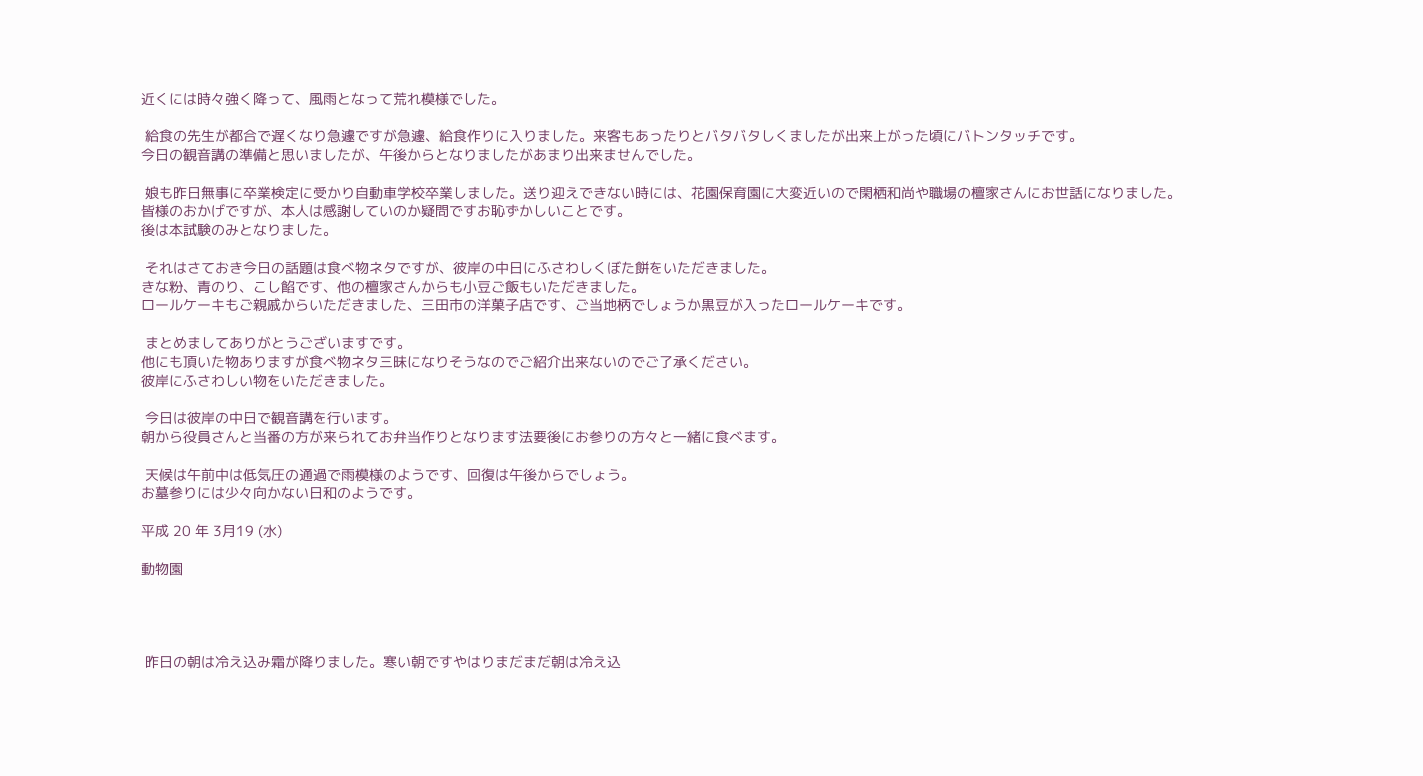近くには時々強く降って、風雨となって荒れ模様でした。

 給食の先生が都合で遅くなり急遽ですが急遽、給食作りに入りました。来客もあったりとバタバタしくましたが出来上がった頃にバトンタッチです。
今日の観音講の準備と思いましたが、午後からとなりましたがあまり出来ませんでした。

 娘も昨日無事に卒業検定に受かり自動車学校卒業しました。送り迎えできない時には、花園保育園に大変近いので閑栖和尚や職場の檀家さんにお世話になりました。
皆様のおかげですが、本人は感謝していのか疑問ですお恥ずかしいことです。
後は本試験のみとなりました。

 それはさておき今日の話題は食べ物ネタですが、彼岸の中日にふさわしくぼた餅をいただきました。
きな粉、青のり、こし餡です、他の檀家さんからも小豆ご飯もいただきました。
ロールケーキもご親戚からいただきました、三田市の洋菓子店です、ご当地柄でしょうか黒豆が入ったロールケーキです。

 まとめましてありがとうございますです。
他にも頂いた物ありますが食べ物ネタ三昧になりそうなのでご紹介出来ないのでご了承ください。
彼岸にふさわしい物をいただきました。

 今日は彼岸の中日で観音講を行います。
朝から役員さんと当番の方が来られてお弁当作りとなります法要後にお参りの方々と一緒に食べます。

 天候は午前中は低気圧の通過で雨模様のようです、回復は午後からでしょう。
お墓参りには少々向かない日和のようです。

平成 20 年 3月19 (水)

動物園




 昨日の朝は冷え込み霜が降りました。寒い朝ですやはりまだまだ朝は冷え込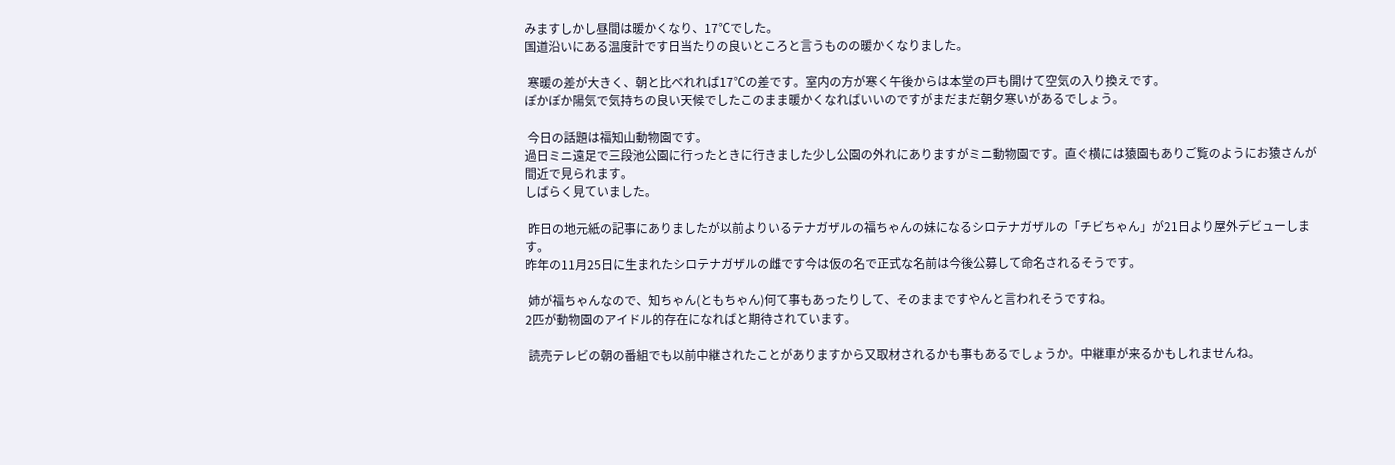みますしかし昼間は暖かくなり、17℃でした。
国道沿いにある温度計です日当たりの良いところと言うものの暖かくなりました。

 寒暖の差が大きく、朝と比べれれば17℃の差です。室内の方が寒く午後からは本堂の戸も開けて空気の入り換えです。
ぽかぽか陽気で気持ちの良い天候でしたこのまま暖かくなればいいのですがまだまだ朝夕寒いがあるでしょう。

 今日の話題は福知山動物園です。
過日ミニ遠足で三段池公園に行ったときに行きました少し公園の外れにありますがミニ動物園です。直ぐ横には猿園もありご覧のようにお猿さんが間近で見られます。
しばらく見ていました。

 昨日の地元紙の記事にありましたが以前よりいるテナガザルの福ちゃんの妹になるシロテナガザルの「チビちゃん」が21日より屋外デビューします。
昨年の11月25日に生まれたシロテナガザルの雌です今は仮の名で正式な名前は今後公募して命名されるそうです。

 姉が福ちゃんなので、知ちゃん(ともちゃん)何て事もあったりして、そのままですやんと言われそうですね。
2匹が動物園のアイドル的存在になればと期待されています。

 読売テレビの朝の番組でも以前中継されたことがありますから又取材されるかも事もあるでしょうか。中継車が来るかもしれませんね。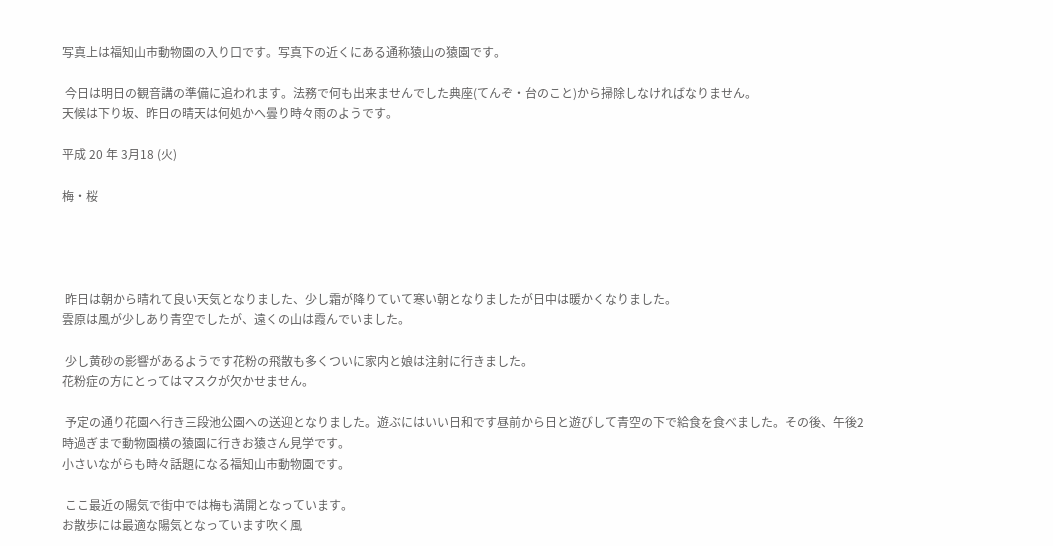写真上は福知山市動物園の入り口です。写真下の近くにある通称猿山の猿園です。

 今日は明日の観音講の準備に追われます。法務で何も出来ませんでした典座(てんぞ・台のこと)から掃除しなければなりません。
天候は下り坂、昨日の晴天は何処かへ曇り時々雨のようです。

平成 20 年 3月18 (火)

梅・桜




 昨日は朝から晴れて良い天気となりました、少し霜が降りていて寒い朝となりましたが日中は暖かくなりました。
雲原は風が少しあり青空でしたが、遠くの山は霞んでいました。

 少し黄砂の影響があるようです花粉の飛散も多くついに家内と娘は注射に行きました。
花粉症の方にとってはマスクが欠かせません。

 予定の通り花園へ行き三段池公園への送迎となりました。遊ぶにはいい日和です昼前から日と遊びして青空の下で給食を食べました。その後、午後2時過ぎまで動物園横の猿園に行きお猿さん見学です。
小さいながらも時々話題になる福知山市動物園です。

 ここ最近の陽気で街中では梅も満開となっています。
お散歩には最適な陽気となっています吹く風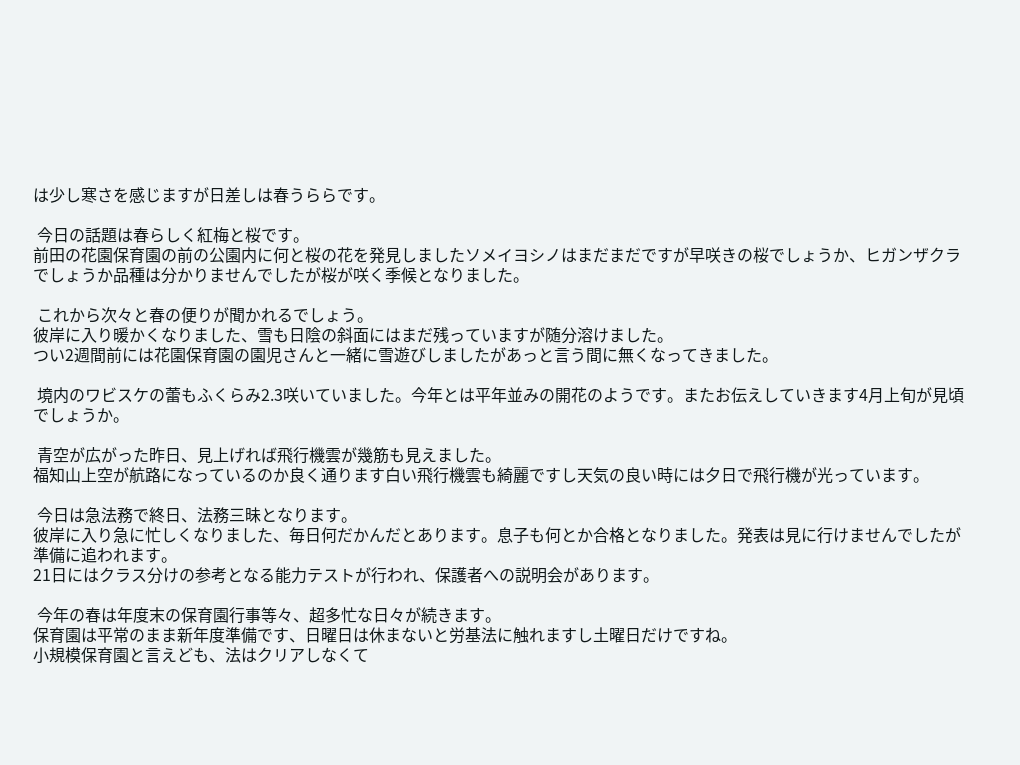は少し寒さを感じますが日差しは春うららです。

 今日の話題は春らしく紅梅と桜です。
前田の花園保育園の前の公園内に何と桜の花を発見しましたソメイヨシノはまだまだですが早咲きの桜でしょうか、ヒガンザクラでしょうか品種は分かりませんでしたが桜が咲く季候となりました。

 これから次々と春の便りが聞かれるでしょう。
彼岸に入り暖かくなりました、雪も日陰の斜面にはまだ残っていますが随分溶けました。
つい2週間前には花園保育園の園児さんと一緒に雪遊びしましたがあっと言う間に無くなってきました。

 境内のワビスケの蕾もふくらみ2.3咲いていました。今年とは平年並みの開花のようです。またお伝えしていきます4月上旬が見頃でしょうか。

 青空が広がった昨日、見上げれば飛行機雲が幾筋も見えました。
福知山上空が航路になっているのか良く通ります白い飛行機雲も綺麗ですし天気の良い時には夕日で飛行機が光っています。

 今日は急法務で終日、法務三昧となります。
彼岸に入り急に忙しくなりました、毎日何だかんだとあります。息子も何とか合格となりました。発表は見に行けませんでしたが準備に追われます。
21日にはクラス分けの参考となる能力テストが行われ、保護者への説明会があります。

 今年の春は年度末の保育園行事等々、超多忙な日々が続きます。
保育園は平常のまま新年度準備です、日曜日は休まないと労基法に触れますし土曜日だけですね。
小規模保育園と言えども、法はクリアしなくて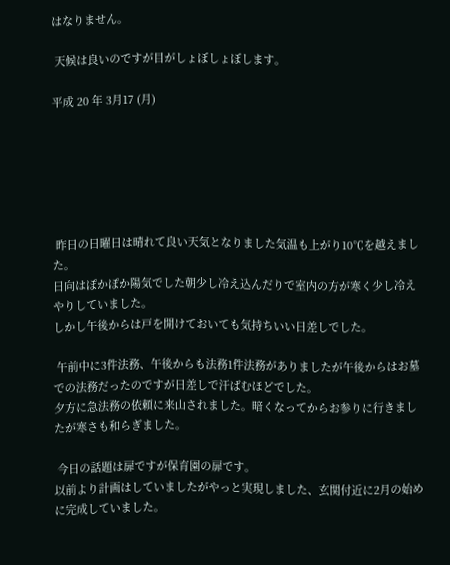はなりません。

 天候は良いのですが目がしょぼしょぼします。

平成 20 年 3月17 (月)






 昨日の日曜日は晴れて良い天気となりました気温も上がり10℃を越えました。
日向はぽかぽか陽気でした朝少し冷え込んだりで室内の方が寒く少し冷えやりしていました。
しかし午後からは戸を開けておいても気持ちいい日差しでした。

 午前中に3件法務、午後からも法務1件法務がありましたが午後からはお墓での法務だったのですが日差しで汗ばむほどでした。
夕方に急法務の依頼に来山されました。暗くなってからお参りに行きましたが寒さも和らぎました。

 今日の話題は扉ですが保育園の扉です。
以前より計画はしていましたがやっと実現しました、玄関付近に2月の始めに完成していました。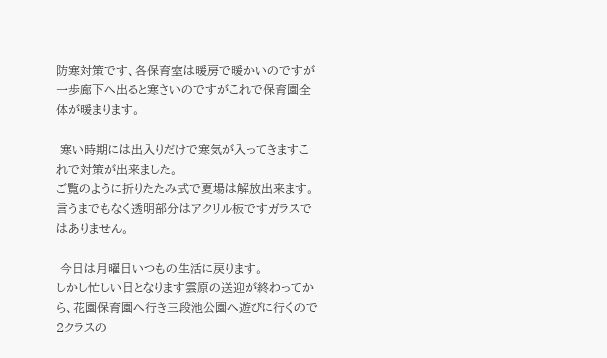防寒対策です、各保育室は暖房で暖かいのですが一歩廊下へ出ると寒さいのですがこれで保育園全体が暖まります。

 寒い時期には出入りだけで寒気が入ってきますこれで対策が出来ました。
ご覧のように折りたたみ式で夏場は解放出来ます。言うまでもなく透明部分はアクリル板ですガラスではありません。

 今日は月曜日いつもの生活に戻ります。
しかし忙しい日となります雲原の送迎が終わってから、花園保育園へ行き三段池公園へ遊びに行くので2クラスの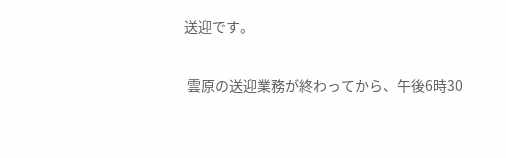送迎です。

 雲原の送迎業務が終わってから、午後6時30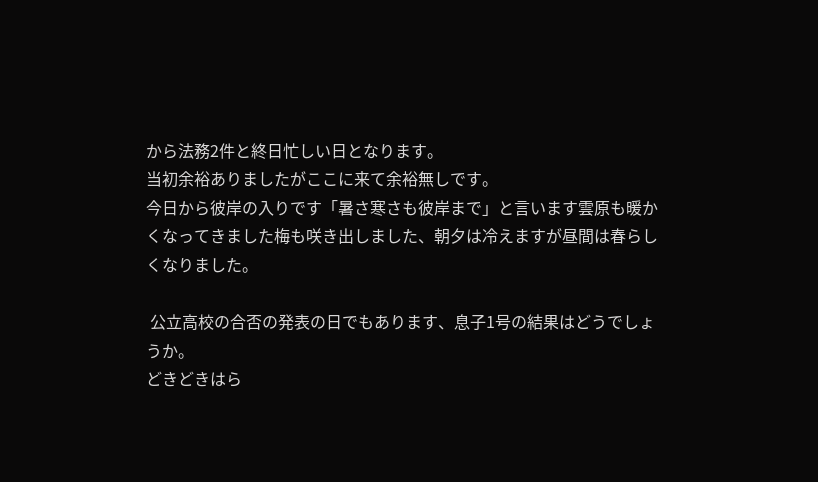から法務2件と終日忙しい日となります。
当初余裕ありましたがここに来て余裕無しです。
今日から彼岸の入りです「暑さ寒さも彼岸まで」と言います雲原も暖かくなってきました梅も咲き出しました、朝夕は冷えますが昼間は春らしくなりました。

 公立高校の合否の発表の日でもあります、息子1号の結果はどうでしょうか。
どきどきはら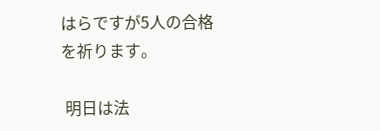はらですが5人の合格を祈ります。

 明日は法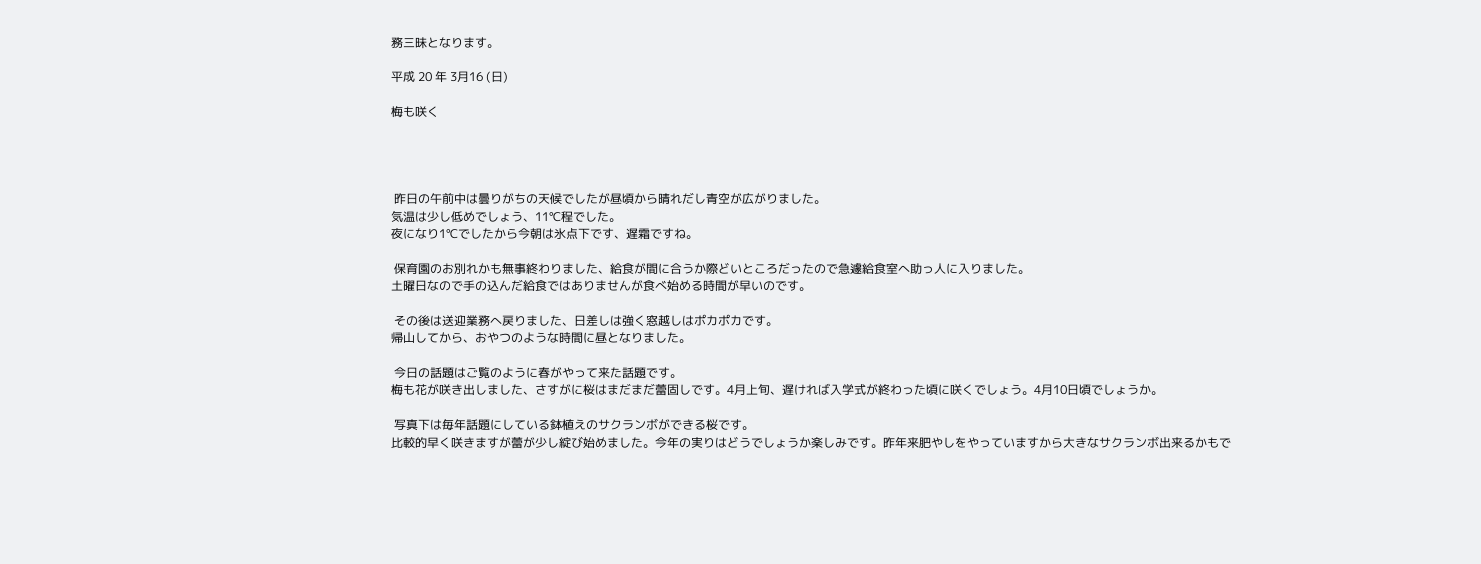務三昧となります。

平成 20 年 3月16 (日)

梅も咲く




 昨日の午前中は曇りがちの天候でしたが昼頃から晴れだし青空が広がりました。
気温は少し低めでしょう、11℃程でした。
夜になり1℃でしたから今朝は氷点下です、遅霜ですね。

 保育園のお別れかも無事終わりました、給食が間に合うか際どいところだったので急遽給食室へ助っ人に入りました。
土曜日なので手の込んだ給食ではありませんが食べ始める時間が早いのです。

 その後は送迎業務へ戻りました、日差しは強く窓越しはポカポカです。
帰山してから、おやつのような時間に昼となりました。

 今日の話題はご覧のように春がやって来た話題です。
梅も花が咲き出しました、さすがに桜はまだまだ蕾固しです。4月上旬、遅ければ入学式が終わった頃に咲くでしょう。4月10日頃でしょうか。

 写真下は毎年話題にしている鉢植えのサクランボができる桜です。
比較的早く咲きますが蕾が少し綻び始めました。今年の実りはどうでしょうか楽しみです。昨年来肥やしをやっていますから大きなサクランボ出来るかもで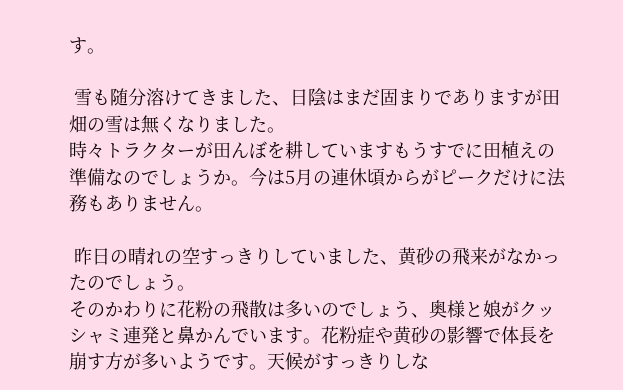す。

 雪も随分溶けてきました、日陰はまだ固まりでありますが田畑の雪は無くなりました。
時々トラクターが田んぼを耕していますもうすでに田植えの準備なのでしょうか。今は5月の連休頃からがピークだけに法務もありません。

 昨日の晴れの空すっきりしていました、黄砂の飛来がなかったのでしょう。
そのかわりに花粉の飛散は多いのでしょう、奥様と娘がクッシャミ連発と鼻かんでいます。花粉症や黄砂の影響で体長を崩す方が多いようです。天候がすっきりしな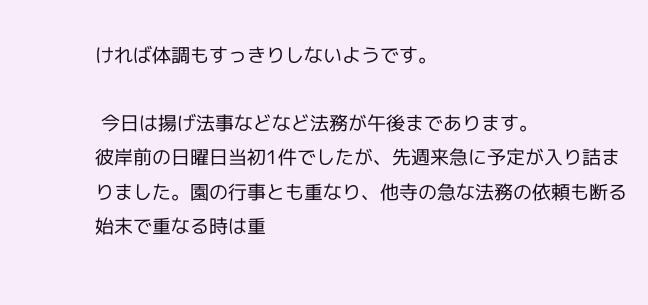ければ体調もすっきりしないようです。

 今日は揚げ法事などなど法務が午後まであります。
彼岸前の日曜日当初1件でしたが、先週来急に予定が入り詰まりました。園の行事とも重なり、他寺の急な法務の依頼も断る始末で重なる時は重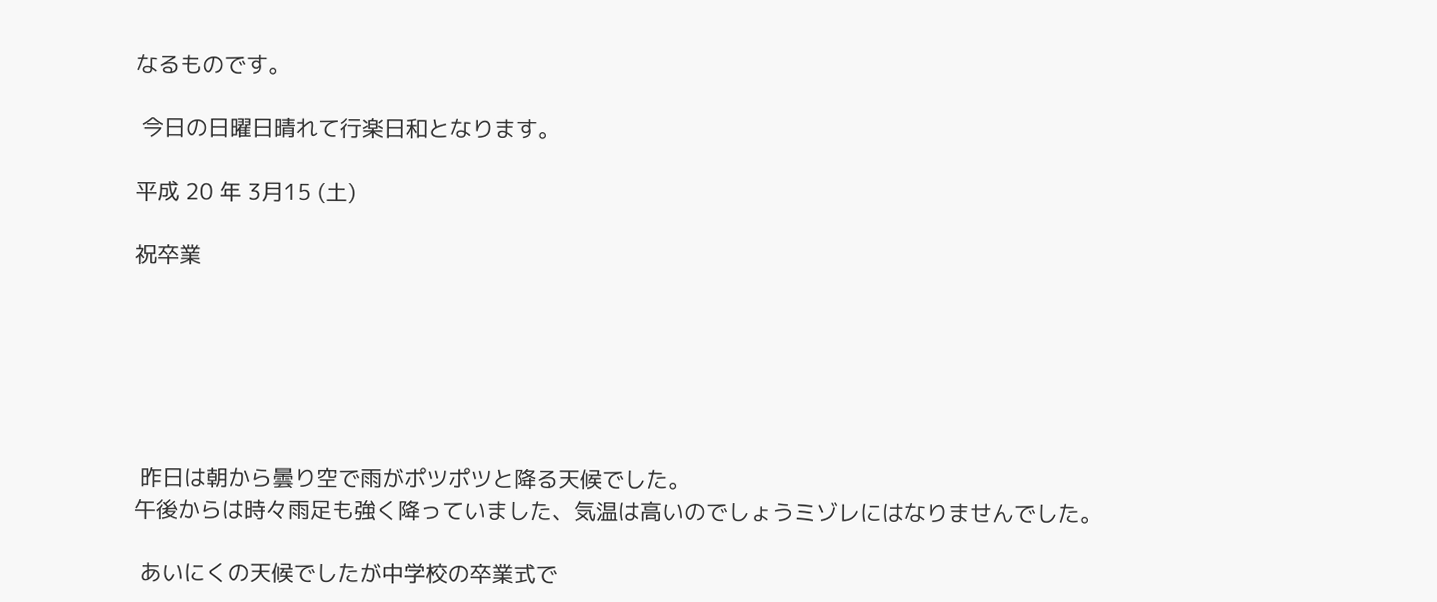なるものです。

 今日の日曜日晴れて行楽日和となります。

平成 20 年 3月15 (土)

祝卒業






 昨日は朝から曇り空で雨がポツポツと降る天候でした。
午後からは時々雨足も強く降っていました、気温は高いのでしょうミゾレにはなりませんでした。

 あいにくの天候でしたが中学校の卒業式で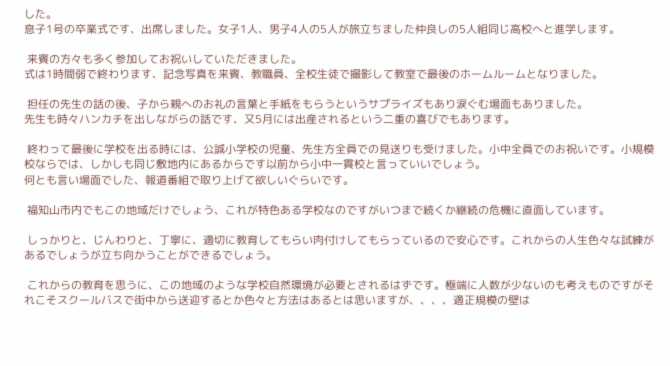した。
息子1号の卒業式です、出席しました。女子1人、男子4人の5人が旅立ちました仲良しの5人組同じ高校へと進学します。

 来賓の方々も多く参加してお祝いしていただきました。
式は1時間弱で終わります、記念写真を来賓、教職員、全校生徒で撮影して教室で最後のホームルームとなりました。

 担任の先生の話の後、子から親へのお礼の言葉と手紙をもらうというサプライズもあり涙ぐむ場面もありました。
先生も時々ハンカチを出しながらの話です、又5月には出産されるという二重の喜びでもあります。

 終わって最後に学校を出る時には、公誠小学校の児童、先生方全員での見送りも受けました。小中全員でのお祝いです。小規模校ならでは、しかしも同じ敷地内にあるからです以前から小中一貫校と言っていいでしょう。
何とも言い場面でした、報道番組で取り上げて欲しいぐらいです。

 福知山市内でもこの地域だけでしょう、これが特色ある学校なのですがいつまで続くか継続の危機に直面しています。

 しっかりと、じんわりと、丁寧に、適切に教育してもらい肉付けしてもらっているので安心です。これからの人生色々な試練があるでしょうが立ち向かうことができるでしょう。

 これからの教育を思うに、この地域のような学校自然環境が必要とされるはずです。極端に人数が少ないのも考えものですがそれこそスクールバスで街中から送迎するとか色々と方法はあるとは思いますが、、、、適正規模の壁は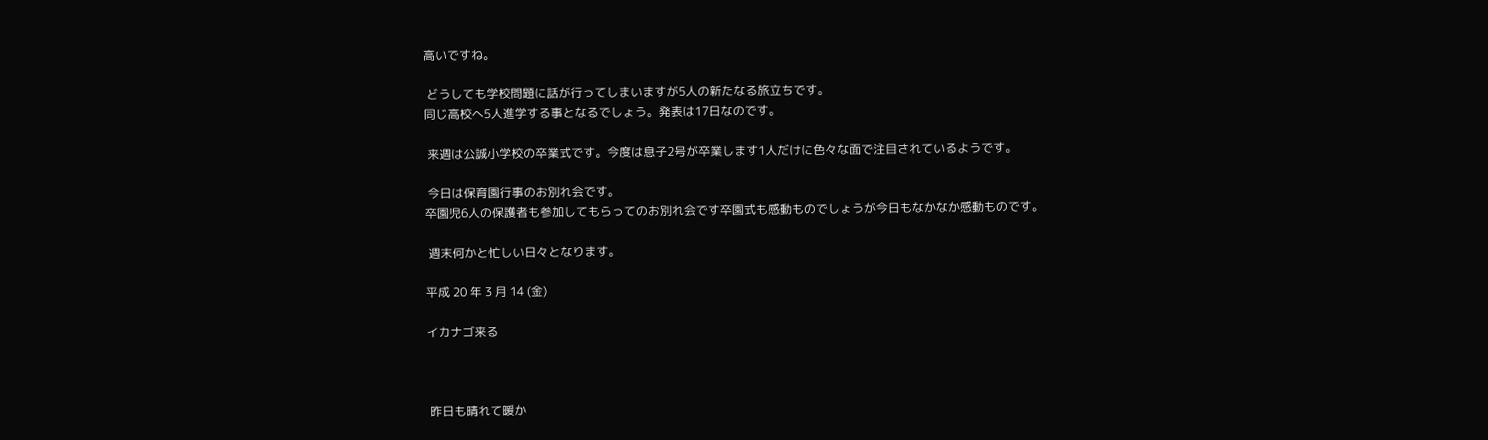高いですね。

 どうしても学校問題に話が行ってしまいますが5人の新たなる旅立ちです。
同じ高校へ5人進学する事となるでしょう。発表は17日なのです。

 来週は公誠小学校の卒業式です。今度は息子2号が卒業します1人だけに色々な面で注目されているようです。

 今日は保育園行事のお別れ会です。
卒園児6人の保護者も参加してもらってのお別れ会です卒園式も感動ものでしょうが今日もなかなか感動ものです。

 週末何かと忙しい日々となります。

平成 20 年 3 月 14 (金)

イカナゴ来る



 昨日も晴れて暖か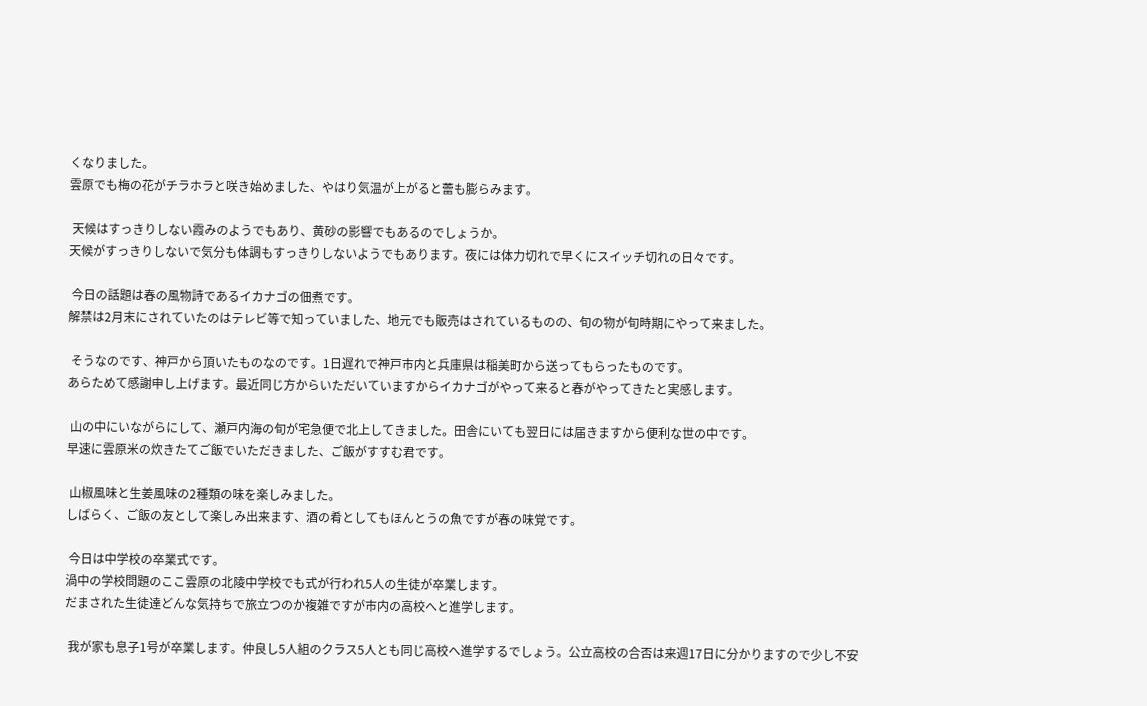くなりました。
雲原でも梅の花がチラホラと咲き始めました、やはり気温が上がると蕾も膨らみます。

 天候はすっきりしない霞みのようでもあり、黄砂の影響でもあるのでしょうか。
天候がすっきりしないで気分も体調もすっきりしないようでもあります。夜には体力切れで早くにスイッチ切れの日々です。

 今日の話題は春の風物詩であるイカナゴの佃煮です。
解禁は2月末にされていたのはテレビ等で知っていました、地元でも販売はされているものの、旬の物が旬時期にやって来ました。

 そうなのです、神戸から頂いたものなのです。1日遅れで神戸市内と兵庫県は稲美町から送ってもらったものです。
あらためて感謝申し上げます。最近同じ方からいただいていますからイカナゴがやって来ると春がやってきたと実感します。

 山の中にいながらにして、瀬戸内海の旬が宅急便で北上してきました。田舎にいても翌日には届きますから便利な世の中です。
早速に雲原米の炊きたてご飯でいただきました、ご飯がすすむ君です。

 山椒風味と生姜風味の2種類の味を楽しみました。
しばらく、ご飯の友として楽しみ出来ます、酒の肴としてもほんとうの魚ですが春の味覚です。

 今日は中学校の卒業式です。
渦中の学校問題のここ雲原の北陵中学校でも式が行われ5人の生徒が卒業します。
だまされた生徒達どんな気持ちで旅立つのか複雑ですが市内の高校へと進学します。

 我が家も息子1号が卒業します。仲良し5人組のクラス5人とも同じ高校へ進学するでしょう。公立高校の合否は来週17日に分かりますので少し不安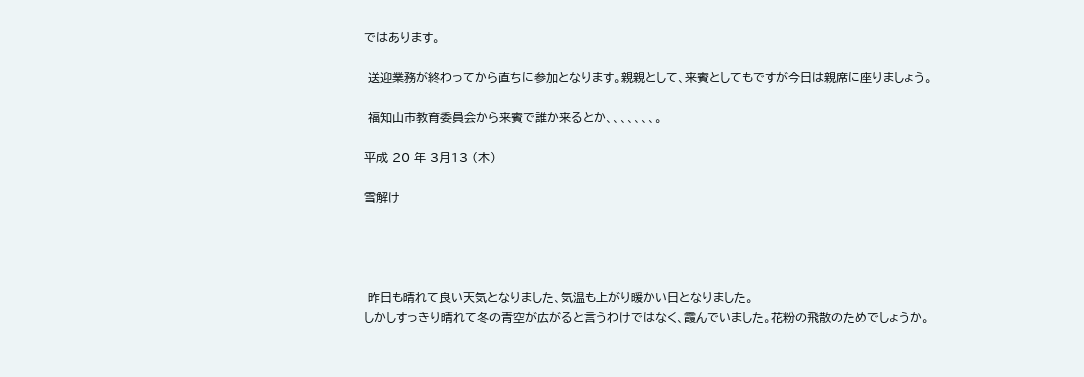ではあります。

 送迎業務が終わってから直ちに参加となります。親親として、来賓としてもですが今日は親席に座りましょう。

 福知山市教育委員会から来賓で誰か来るとか、、、、、、、。

平成 20 年 3月13 (木)

雪解け




 昨日も晴れて良い天気となりました、気温も上がり暖かい日となりました。
しかしすっきり晴れて冬の青空が広がると言うわけではなく、霞んでいました。花粉の飛散のためでしょうか。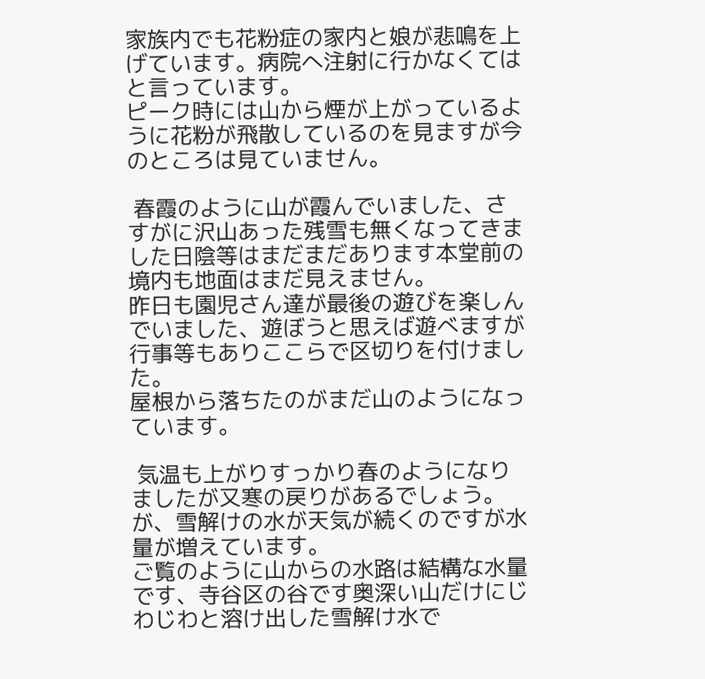家族内でも花粉症の家内と娘が悲鳴を上げています。病院へ注射に行かなくてはと言っています。
ピーク時には山から煙が上がっているように花粉が飛散しているのを見ますが今のところは見ていません。

 春霞のように山が霞んでいました、さすがに沢山あった残雪も無くなってきました日陰等はまだまだあります本堂前の境内も地面はまだ見えません。
昨日も園児さん達が最後の遊びを楽しんでいました、遊ぼうと思えば遊べますが行事等もありここらで区切りを付けました。
屋根から落ちたのがまだ山のようになっています。

 気温も上がりすっかり春のようになりましたが又寒の戻りがあるでしょう。が、雪解けの水が天気が続くのですが水量が増えています。
ご覧のように山からの水路は結構な水量です、寺谷区の谷です奥深い山だけにじわじわと溶け出した雪解け水で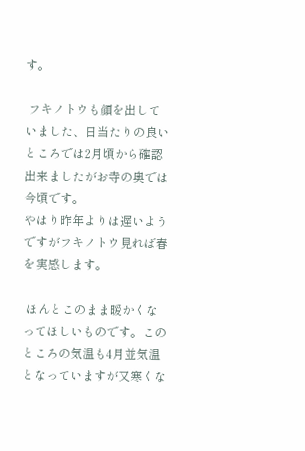す。

 フキノトウも顔を出していました、日当たりの良いところでは2月頃から確認出来ましたがお寺の奥では今頃です。
やはり昨年よりは遅いようですがフキノトウ見れば春を実感します。

 ほんとこのまま暖かくなってほしいものです。このところの気温も4月並気温となっていますが又寒くな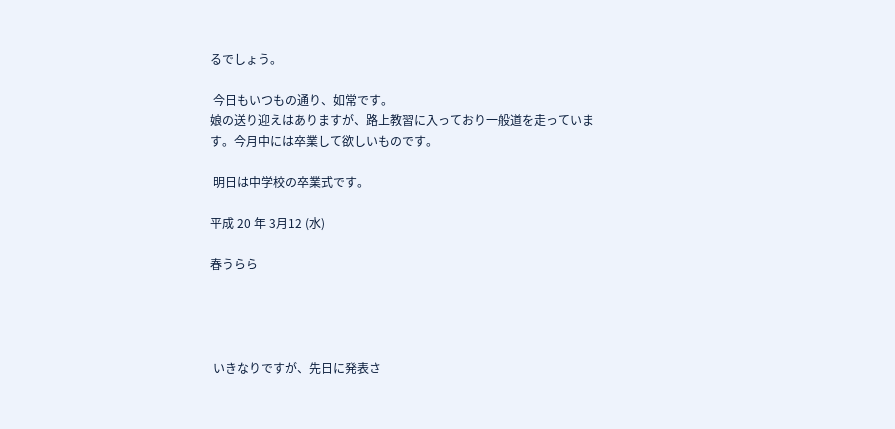るでしょう。

 今日もいつもの通り、如常です。
娘の送り迎えはありますが、路上教習に入っており一般道を走っています。今月中には卒業して欲しいものです。

 明日は中学校の卒業式です。

平成 20 年 3月12 (水)

春うらら




 いきなりですが、先日に発表さ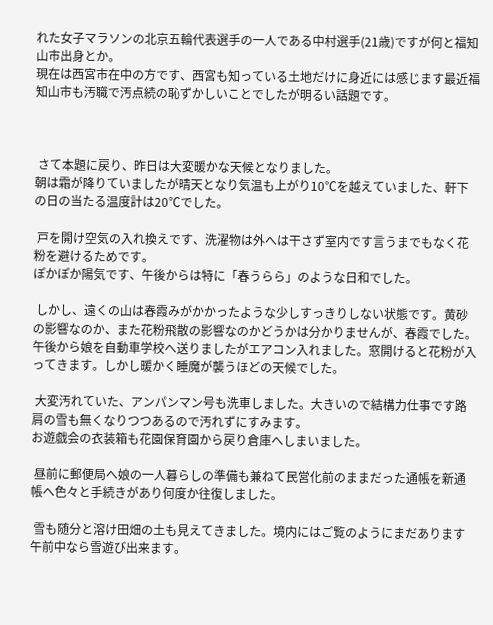れた女子マラソンの北京五輪代表選手の一人である中村選手(21歳)ですが何と福知山市出身とか。
現在は西宮市在中の方です、西宮も知っている土地だけに身近には感じます最近福知山市も汚職で汚点続の恥ずかしいことでしたが明るい話題です。



 さて本題に戻り、昨日は大変暖かな天候となりました。
朝は霜が降りていましたが晴天となり気温も上がり10℃を越えていました、軒下の日の当たる温度計は20℃でした。

 戸を開け空気の入れ換えです、洗濯物は外へは干さず室内です言うまでもなく花粉を避けるためです。
ぽかぽか陽気です、午後からは特に「春うらら」のような日和でした。

 しかし、遠くの山は春霞みがかかったような少しすっきりしない状態です。黄砂の影響なのか、また花粉飛散の影響なのかどうかは分かりませんが、春霞でした。
午後から娘を自動車学校へ送りましたがエアコン入れました。窓開けると花粉が入ってきます。しかし暖かく睡魔が襲うほどの天候でした。

 大変汚れていた、アンパンマン号も洗車しました。大きいので結構力仕事です路肩の雪も無くなりつつあるので汚れずにすみます。
お遊戯会の衣装箱も花園保育園から戻り倉庫へしまいました。

 昼前に郵便局へ娘の一人暮らしの準備も兼ねて民営化前のままだった通帳を新通帳へ色々と手続きがあり何度か往復しました。

 雪も随分と溶け田畑の土も見えてきました。境内にはご覧のようにまだあります午前中なら雪遊び出来ます。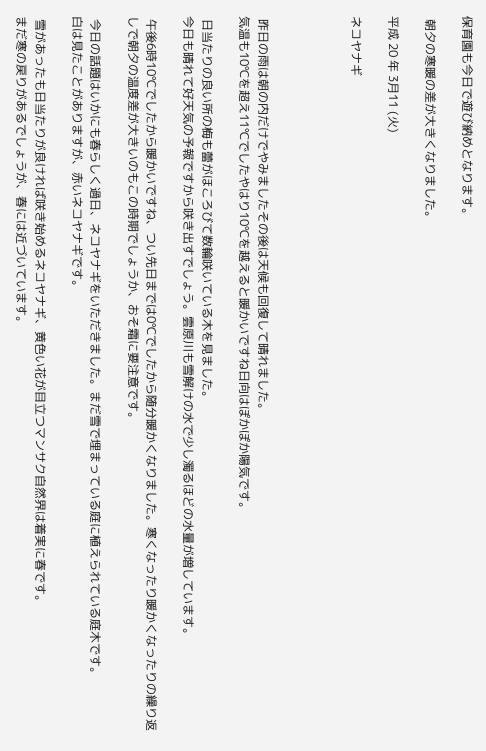保育園も今日で遊び納めとなります。

 朝夕の寒暖の差が大きくなりました。

平成 20 年 3月11 (火)

ネコヤナギ




 昨日の雨は朝の内だけでやみましたその後は天候も回復して晴れました。
気温も10℃を超え11℃でしたやはり10℃を越えると暖かいですね日向はぽかぽか陽気です。

 日当たりの良い所の梅も蕾がほころびて数輪咲いている木を見ました。
今日も晴れて好天気の予報ですから咲き出すでしょう。雲原川も雪解けの水で少し濁るほどの水量が増しています。

 午後6時10℃でしたから暖かいですね、つい先日までは0℃でしたから随分暖かくなりました。寒くなったり暖かくなったりの繰り返しで朝夕の温度差が大きいのもこの時期でしょうか、おそ霜に要注意です。

 今日の話題はいかにも春らしく過日、ネコヤナギをいただきました。まだ雪で埋まっている庭に植えられている庭木です。
白は見たことがありますが、赤いネコヤナギです。

 雪があったも日当たりが良ければ咲き始めるネコヤナギ、黄色い花が目立つマンサク自然界は着実に春です。
まだ寒の戻りがあるでしょうが、春には近づいています。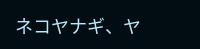ネコヤナギ、ヤ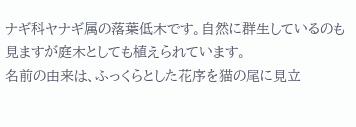ナギ科ヤナギ属の落葉低木です。自然に群生しているのも見ますが庭木としても植えられています。
名前の由来は、ふっくらとした花序を猫の尾に見立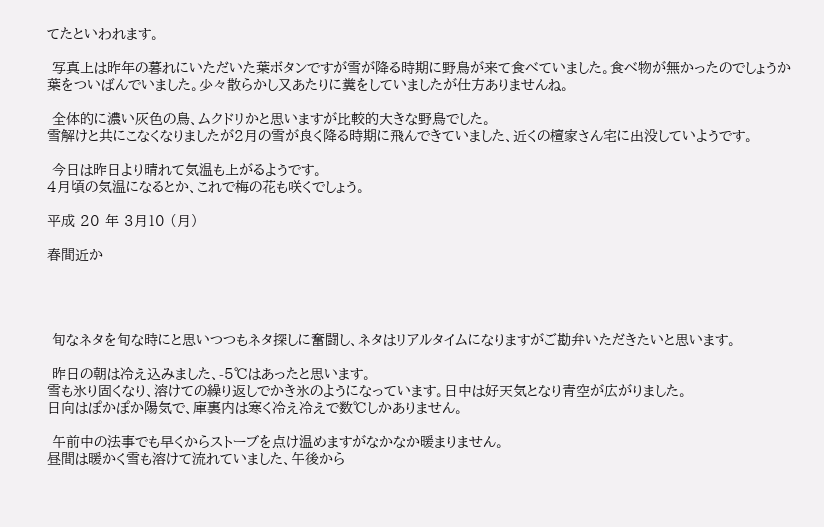てたといわれます。

 写真上は昨年の暮れにいただいた葉ボタンですが雪が降る時期に野鳥が来て食べていました。食べ物が無かったのでしょうか葉をついばんでいました。少々散らかし又あたりに糞をしていましたが仕方ありませんね。

 全体的に濃い灰色の鳥、ムクドリかと思いますが比較的大きな野鳥でした。
雪解けと共にこなくなりましたが2月の雪が良く降る時期に飛んできていました、近くの檀家さん宅に出没していようです。

 今日は昨日より晴れて気温も上がるようです。
4月頃の気温になるとか、これで梅の花も咲くでしょう。

平成 20 年 3月10 (月)

春間近か




 旬なネタを旬な時にと思いつつもネタ探しに奮闘し、ネタはリアルタイムになりますがご勘弁いただきたいと思います。

 昨日の朝は冷え込みました、-5℃はあったと思います。
雪も氷り固くなり、溶けての繰り返しでかき氷のようになっています。日中は好天気となり青空が広がりました。
日向はぽかぽか陽気で、庫裏内は寒く冷え冷えで数℃しかありません。

 午前中の法事でも早くからストーブを点け温めますがなかなか暖まりません。
昼間は暖かく雪も溶けて流れていました、午後から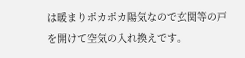は暖まりポカポカ陽気なので玄関等の戸を開けて空気の入れ換えです。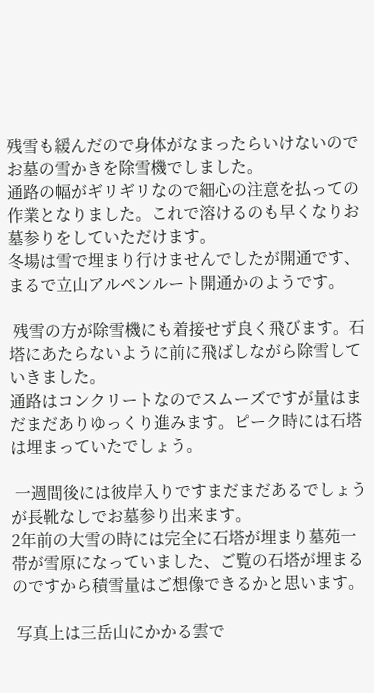残雪も緩んだので身体がなまったらいけないのでお墓の雪かきを除雪機でしました。
通路の幅がギリギリなので細心の注意を払っての作業となりました。これで溶けるのも早くなりお墓参りをしていただけます。
冬場は雪で埋まり行けませんでしたが開通です、まるで立山アルペンルート開通かのようです。

 残雪の方が除雪機にも着接せず良く飛びます。石塔にあたらないように前に飛ばしながら除雪していきました。
通路はコンクリートなのでスムーズですが量はまだまだありゆっくり進みます。ピーク時には石塔は埋まっていたでしょう。

 一週間後には彼岸入りですまだまだあるでしょうが長靴なしでお墓参り出来ます。
2年前の大雪の時には完全に石塔が埋まり墓苑一帯が雪原になっていました、ご覧の石塔が埋まるのですから積雪量はご想像できるかと思います。

 写真上は三岳山にかかる雲で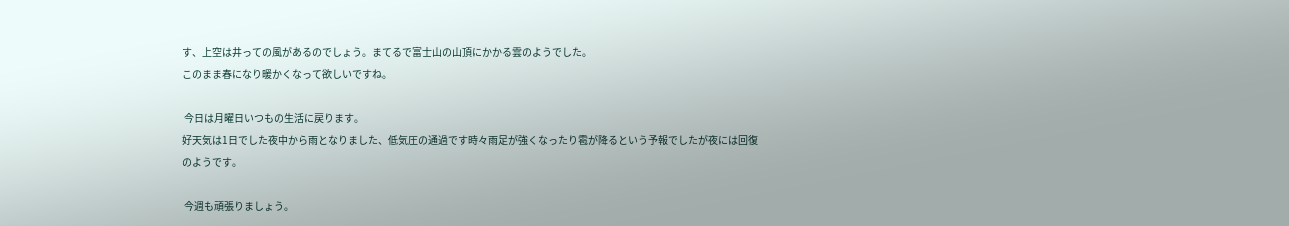す、上空は井っての風があるのでしょう。まてるで富士山の山頂にかかる雲のようでした。
このまま春になり暖かくなって欲しいですね。

 今日は月曜日いつもの生活に戻ります。
好天気は1日でした夜中から雨となりました、低気圧の通過です時々雨足が強くなったり雹が降るという予報でしたが夜には回復のようです。

 今週も頑張りましょう。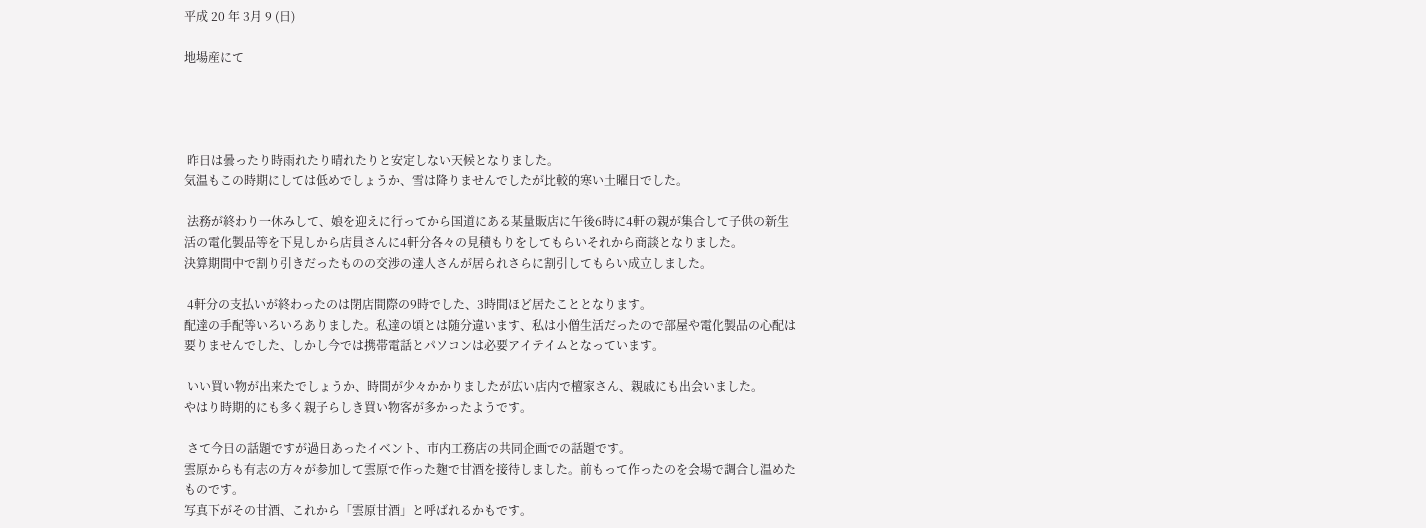平成 20 年 3月 9 (日)

地場産にて




 昨日は曇ったり時雨れたり晴れたりと安定しない天候となりました。
気温もこの時期にしては低めでしょうか、雪は降りませんでしたが比較的寒い土曜日でした。

 法務が終わり一休みして、娘を迎えに行ってから国道にある某量販店に午後6時に4軒の親が集合して子供の新生活の電化製品等を下見しから店員さんに4軒分各々の見積もりをしてもらいそれから商談となりました。
決算期間中で割り引きだったものの交渉の達人さんが居られさらに割引してもらい成立しました。

 4軒分の支払いが終わったのは閉店間際の9時でした、3時間ほど居たこととなります。
配達の手配等いろいろありました。私達の頃とは随分違います、私は小僧生活だったので部屋や電化製品の心配は要りませんでした、しかし今では携帯電話とパソコンは必要アイテイムとなっています。

 いい買い物が出来たでしょうか、時間が少々かかりましたが広い店内で檀家さん、親戚にも出会いました。
やはり時期的にも多く親子らしき買い物客が多かったようです。

 さて今日の話題ですが過日あったイベント、市内工務店の共同企画での話題です。
雲原からも有志の方々が参加して雲原で作った麹で甘酒を接待しました。前もって作ったのを会場で調合し温めたものです。
写真下がその甘酒、これから「雲原甘酒」と呼ばれるかもです。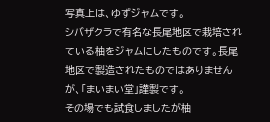写真上は、ゆずジャムです。
シバザクラで有名な長尾地区で栽培されている柚をジャムにしたものです。長尾地区で製造されたものではありませんが、「まいまい堂」謹製です。
その場でも試食しましたが柚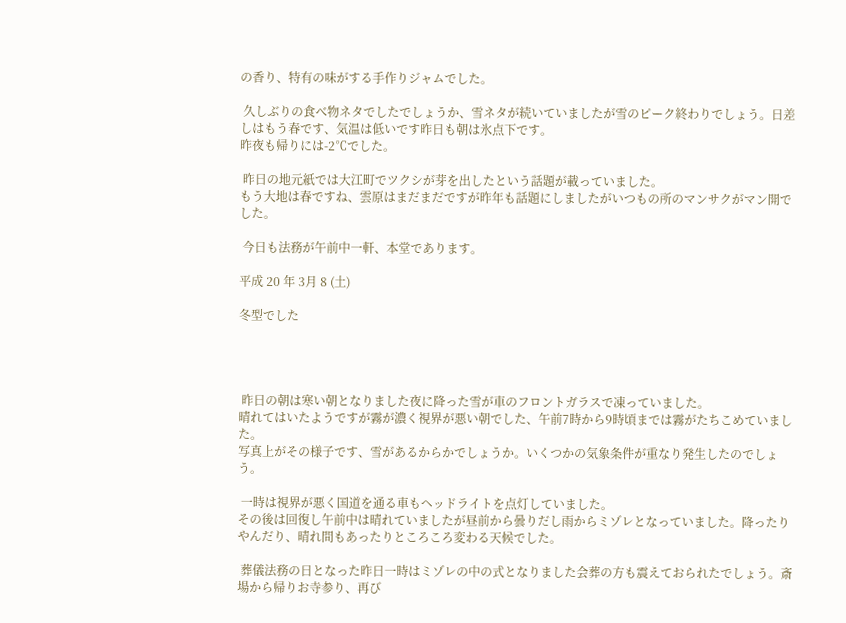の香り、特有の味がする手作りジャムでした。

 久しぶりの食べ物ネタでしたでしょうか、雪ネタが続いていましたが雪のピーク終わりでしょう。日差しはもう春です、気温は低いです昨日も朝は氷点下です。
昨夜も帰りには-2℃でした。

 昨日の地元紙では大江町でツクシが芽を出したという話題が載っていました。
もう大地は春ですね、雲原はまだまだですが昨年も話題にしましたがいつもの所のマンサクがマン開でした。

 今日も法務が午前中一軒、本堂であります。

平成 20 年 3月 8 (土)

冬型でした




 昨日の朝は寒い朝となりました夜に降った雪が車のフロントガラスで凍っていました。
晴れてはいたようですが霧が濃く視界が悪い朝でした、午前7時から9時頃までは霧がたちこめていました。
写真上がその様子です、雪があるからかでしょうか。いくつかの気象条件が重なり発生したのでしょう。

 一時は視界が悪く国道を通る車もヘッドライトを点灯していました。
その後は回復し午前中は晴れていましたが昼前から曇りだし雨からミゾレとなっていました。降ったりやんだり、晴れ間もあったりところころ変わる天候でした。

 葬儀法務の日となった昨日一時はミゾレの中の式となりました会葬の方も震えておられたでしょう。斎場から帰りお寺参り、再び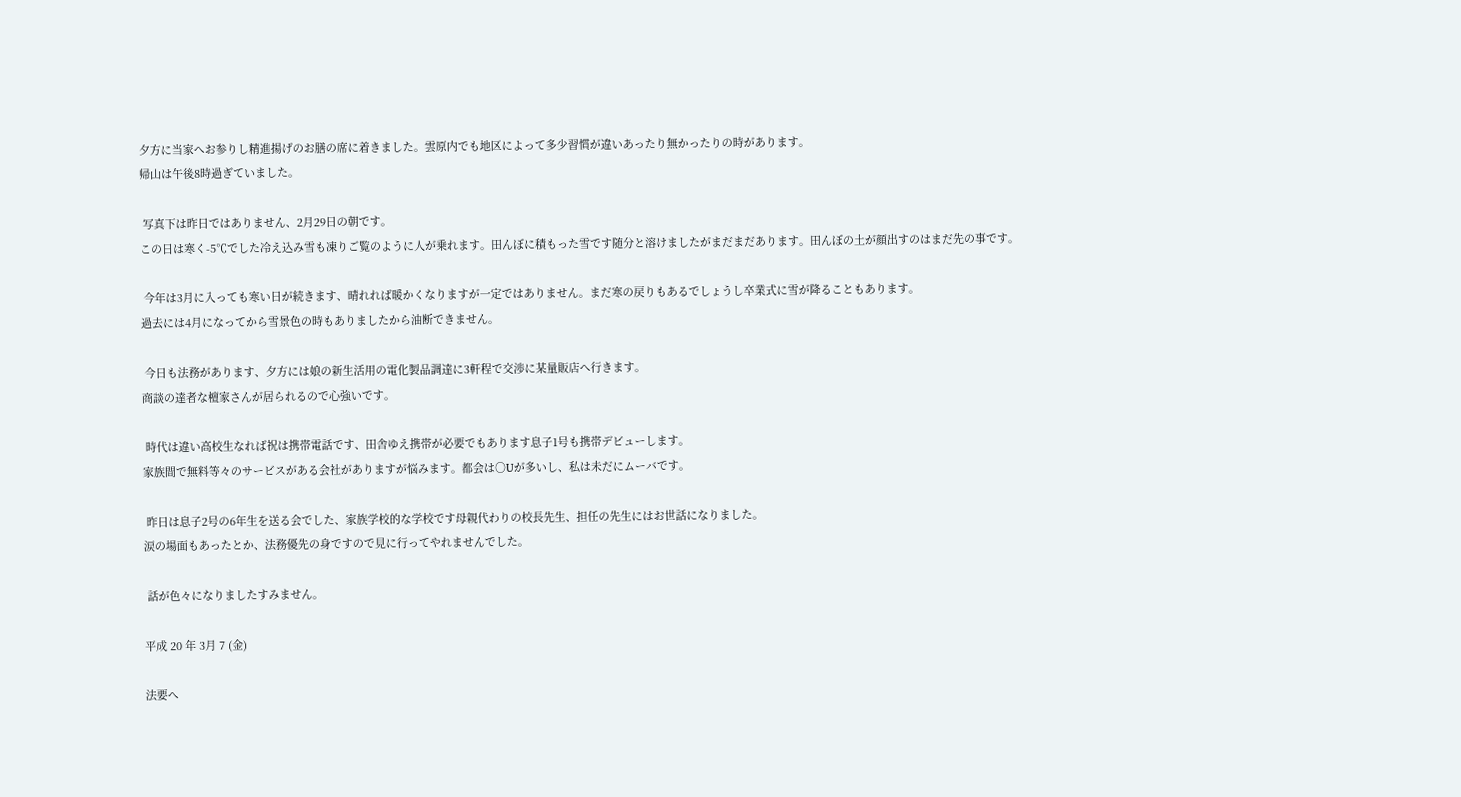夕方に当家へお参りし精進揚げのお膳の席に着きました。雲原内でも地区によって多少習慣が違いあったり無かったりの時があります。
帰山は午後8時過ぎていました。

 写真下は昨日ではありません、2月29日の朝です。
この日は寒く-5℃でした冷え込み雪も凍りご覧のように人が乗れます。田んぼに積もった雪です随分と溶けましたがまだまだあります。田んぼの土が顔出すのはまだ先の事です。

 今年は3月に入っても寒い日が続きます、晴れれば暖かくなりますが一定ではありません。まだ寒の戻りもあるでしょうし卒業式に雪が降ることもあります。
過去には4月になってから雪景色の時もありましたから油断できません。

 今日も法務があります、夕方には娘の新生活用の電化製品調達に3軒程で交渉に某量販店へ行きます。
商談の達者な檀家さんが居られるので心強いです。

 時代は違い高校生なれば祝は携帯電話です、田舎ゆえ携帯が必要でもあります息子1号も携帯デビューします。
家族間で無料等々のサービスがある会社がありますが悩みます。都会は○Uが多いし、私は未だにムーバです。

 昨日は息子2号の6年生を送る会でした、家族学校的な学校です母親代わりの校長先生、担任の先生にはお世話になりました。
涙の場面もあったとか、法務優先の身ですので見に行ってやれませんでした。

 話が色々になりましたすみません。

平成 20 年 3月 7 (金)

法要へ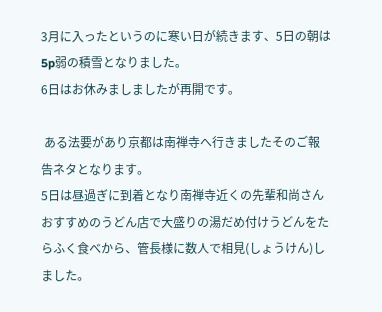3月に入ったというのに寒い日が続きます、5日の朝は5p弱の積雪となりました。
6日はお休みましましたが再開です。

 ある法要があり京都は南禅寺へ行きましたそのご報告ネタとなります。
5日は昼過ぎに到着となり南禅寺近くの先輩和尚さんおすすめのうどん店で大盛りの湯だめ付けうどんをたらふく食べから、管長様に数人で相見(しょうけん)しました。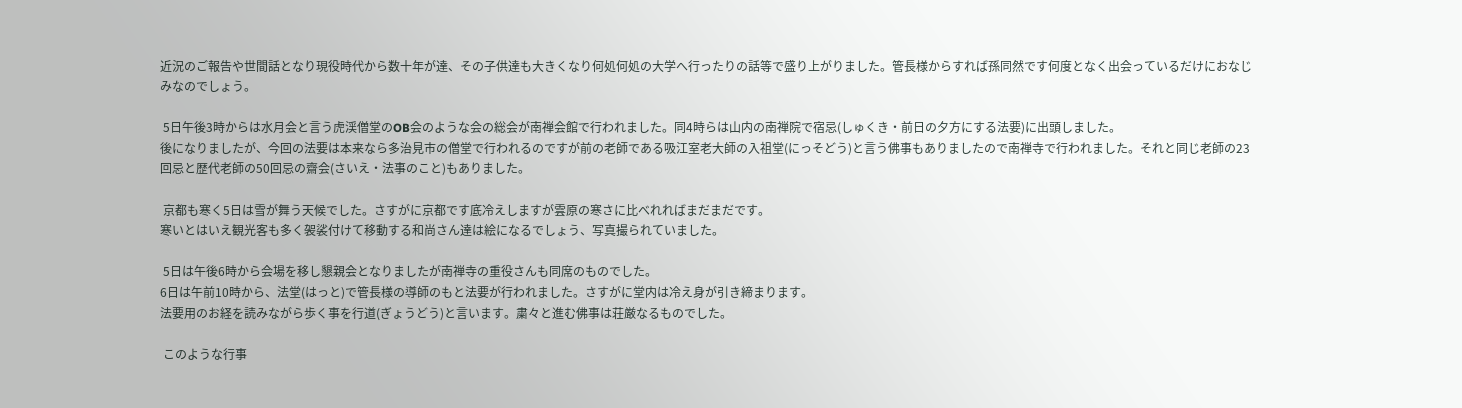近況のご報告や世間話となり現役時代から数十年が達、その子供達も大きくなり何処何処の大学へ行ったりの話等で盛り上がりました。管長様からすれば孫同然です何度となく出会っているだけにおなじみなのでしょう。

 5日午後3時からは水月会と言う虎渓僧堂のOB会のような会の総会が南禅会館で行われました。同4時らは山内の南禅院で宿忌(しゅくき・前日の夕方にする法要)に出頭しました。
後になりましたが、今回の法要は本来なら多治見市の僧堂で行われるのですが前の老師である吸江室老大師の入祖堂(にっそどう)と言う佛事もありましたので南禅寺で行われました。それと同じ老師の23回忌と歴代老師の50回忌の齋会(さいえ・法事のこと)もありました。

 京都も寒く5日は雪が舞う天候でした。さすがに京都です底冷えしますが雲原の寒さに比べれればまだまだです。
寒いとはいえ観光客も多く袈裟付けて移動する和尚さん達は絵になるでしょう、写真撮られていました。

 5日は午後6時から会場を移し懇親会となりましたが南禅寺の重役さんも同席のものでした。
6日は午前10時から、法堂(はっと)で管長様の導師のもと法要が行われました。さすがに堂内は冷え身が引き締まります。
法要用のお経を読みながら歩く事を行道(ぎょうどう)と言います。粛々と進む佛事は荘厳なるものでした。

 このような行事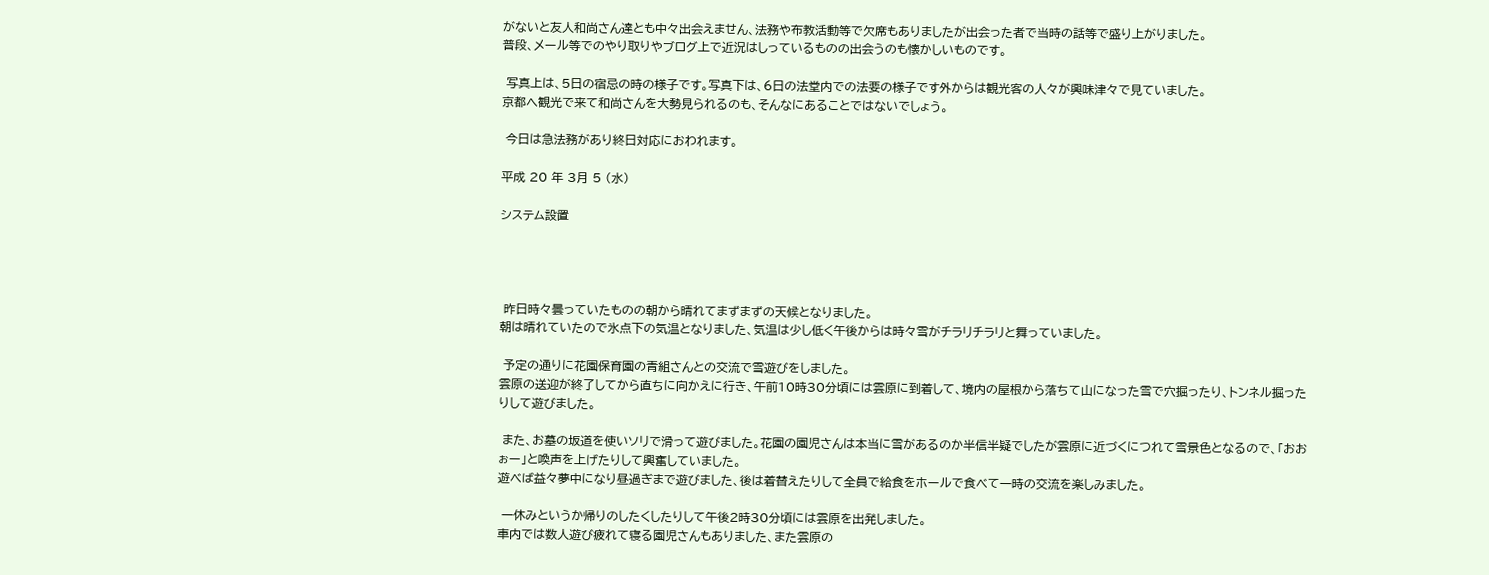がないと友人和尚さん達とも中々出会えません、法務や布教活動等で欠席もありましたが出会った者で当時の話等で盛り上がりました。
普段、メール等でのやり取りやブログ上で近況はしっているものの出会うのも懐かしいものです。

 写真上は、5日の宿忌の時の様子です。写真下は、6日の法堂内での法要の様子です外からは観光客の人々が興味津々で見ていました。
京都へ観光で来て和尚さんを大勢見られるのも、そんなにあることではないでしょう。

 今日は急法務があり終日対応におわれます。

平成 20 年 3月 5 (水)

システム設置




 昨日時々曇っていたものの朝から晴れてまずまずの天候となりました。
朝は晴れていたので氷点下の気温となりました、気温は少し低く午後からは時々雪がチラリチラリと舞っていました。

 予定の通りに花園保育園の青組さんとの交流で雪遊びをしました。
雲原の送迎が終了してから直ちに向かえに行き、午前10時30分頃には雲原に到着して、境内の屋根から落ちて山になった雪で穴掘ったり、トンネル掘ったりして遊びました。

 また、お墓の坂道を使いソリで滑って遊びました。花園の園児さんは本当に雪があるのか半信半疑でしたが雲原に近づくにつれて雪景色となるので、「おおぉー」と喚声を上げたりして興奮していました。
遊べば益々夢中になり昼過ぎまで遊びました、後は着替えたりして全員で給食をホールで食べて一時の交流を楽しみました。

 一休みというか帰りのしたくしたりして午後2時30分頃には雲原を出発しました。
車内では数人遊び疲れて寝る園児さんもありました、また雲原の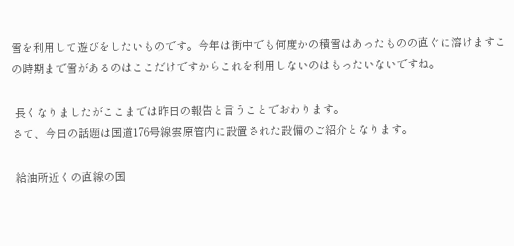雪を利用して遊びをしたいものです。今年は街中でも何度かの積雪はあったものの直ぐに溶けますこの時期まで雪があるのはここだけですからこれを利用しないのはもったいないですね。

 長くなりましたがここまでは昨日の報告と言うことでおわります。
さて、今日の話題は国道176号線雲原管内に設置された設備のご紹介となります。

 給油所近くの直線の国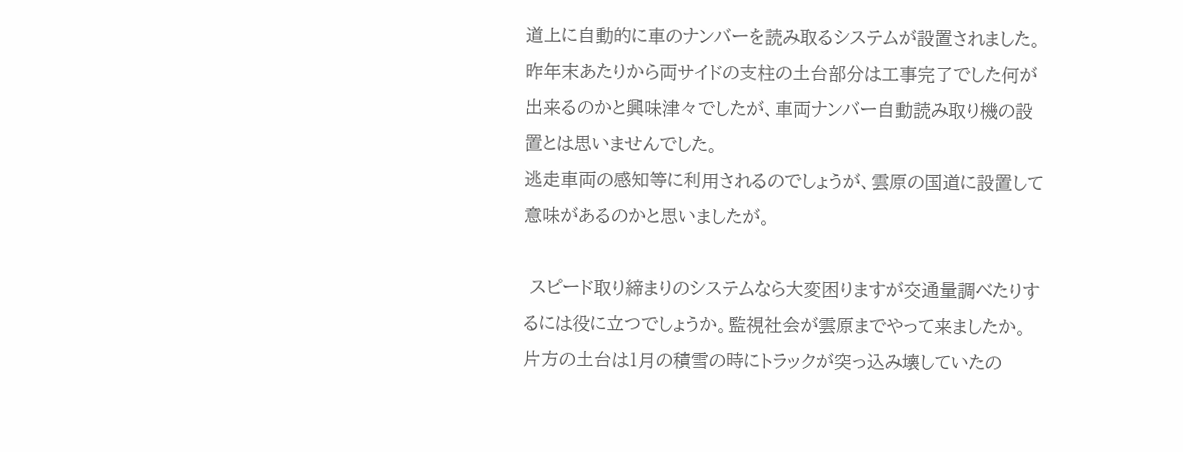道上に自動的に車のナンバーを読み取るシステムが設置されました。昨年末あたりから両サイドの支柱の土台部分は工事完了でした何が出来るのかと興味津々でしたが、車両ナンバー自動読み取り機の設置とは思いませんでした。
逃走車両の感知等に利用されるのでしょうが、雲原の国道に設置して意味があるのかと思いましたが。

 スピード取り締まりのシステムなら大変困りますが交通量調べたりするには役に立つでしょうか。監視社会が雲原までやって来ましたか。
片方の土台は1月の積雪の時にトラックが突っ込み壊していたの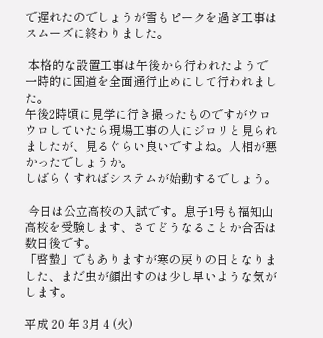で遅れたのでしょうが雪もピークを過ぎ工事はスムーズに終わりました。

 本格的な設置工事は午後から行われたようで一時的に国道を全面通行止めにして行われました。
午後2時頃に見学に行き撮ったものですがウロウロしていたら現場工事の人にジロリと見られましたが、見るぐらい良いですよね。人相が悪かったでしょうか。
しばらくすればシステムが始動するでしょう。

 今日は公立高校の入試です。息子1号も福知山高校を受験します、さてどうなることか合否は数日後です。
「啓蟄」でもありますが寒の戻りの日となりました、まだ虫が顔出すのは少し早いような気がします。

平成 20 年 3月 4 (火)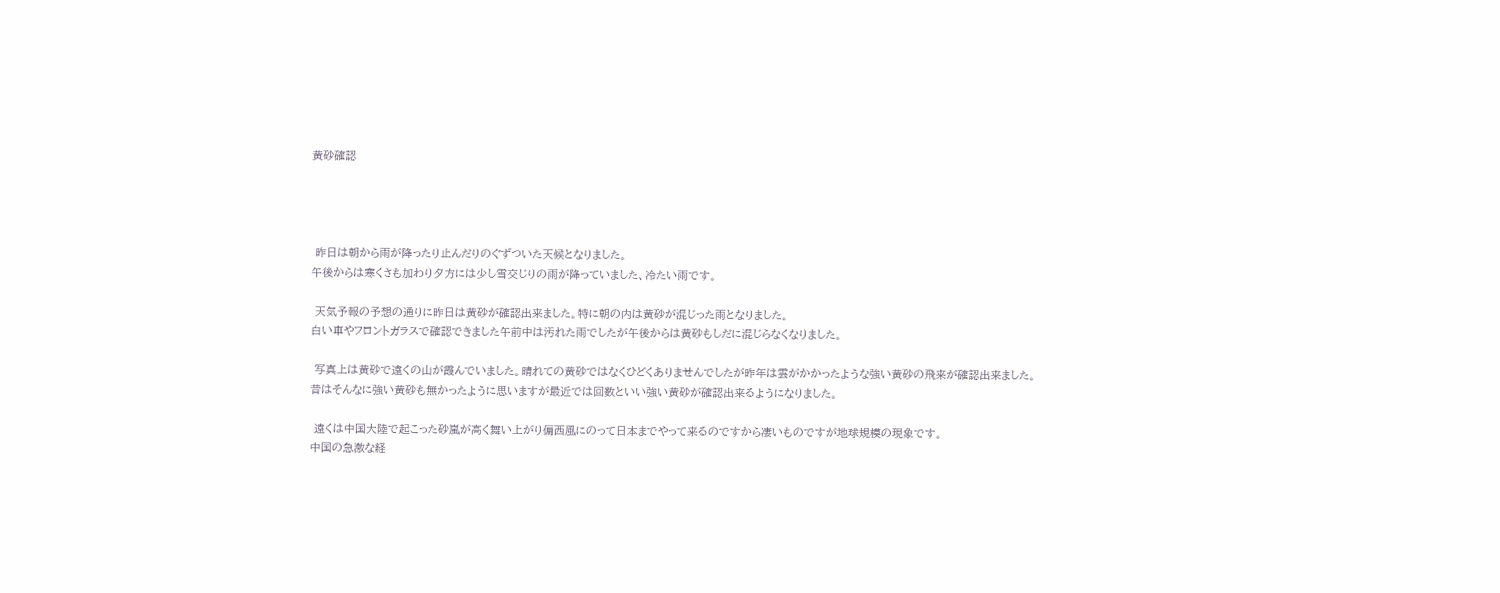黄砂確認




 昨日は朝から雨が降ったり止んだりのぐずついた天候となりました。
午後からは寒くさも加わり夕方には少し雪交じりの雨が降っていました、冷たい雨です。

 天気予報の予想の通りに昨日は黄砂が確認出来ました。特に朝の内は黄砂が混じった雨となりました。
白い車やフロントガラスで確認できました午前中は汚れた雨でしたが午後からは黄砂もしだに混じらなくなりました。

 写真上は黄砂で遠くの山が霞んでいました。晴れての黄砂ではなくひどくありませんでしたが昨年は雲がかかったような強い黄砂の飛来が確認出来ました。
昔はそんなに強い黄砂も無かったように思いますが最近では回数といい強い黄砂が確認出来るようになりました。

 遠くは中国大陸で起こった砂嵐が高く舞い上がり偏西風にのって日本までやって来るのですから凄いものですが地球規模の現象です。
中国の急激な経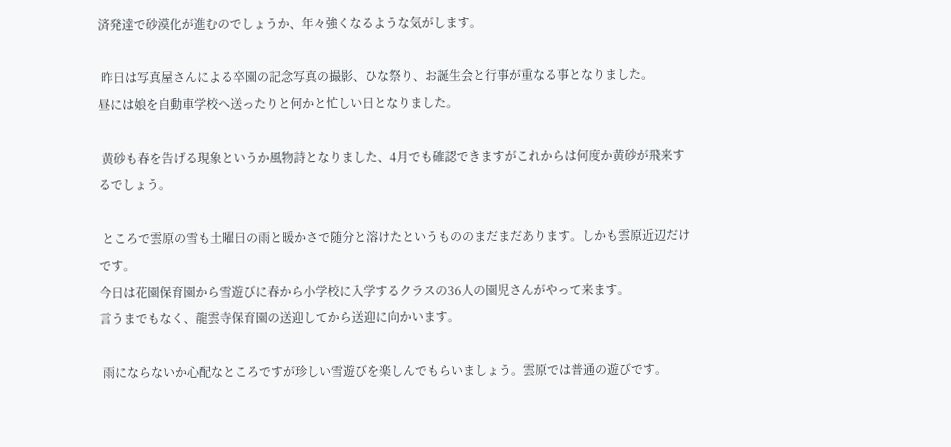済発達で砂漠化が進むのでしょうか、年々強くなるような気がします。

 昨日は写真屋さんによる卒園の記念写真の撮影、ひな祭り、お誕生会と行事が重なる事となりました。
昼には娘を自動車学校へ送ったりと何かと忙しい日となりました。

 黄砂も春を告げる現象というか風物詩となりました、4月でも確認できますがこれからは何度か黄砂が飛来するでしょう。

 ところで雲原の雪も土曜日の雨と暖かさで随分と溶けたというもののまだまだあります。しかも雲原近辺だけです。
今日は花園保育園から雪遊びに春から小学校に入学するクラスの36人の園児さんがやって来ます。
言うまでもなく、龍雲寺保育園の送迎してから送迎に向かいます。

 雨にならないか心配なところですが珍しい雪遊びを楽しんでもらいましょう。雲原では普通の遊びです。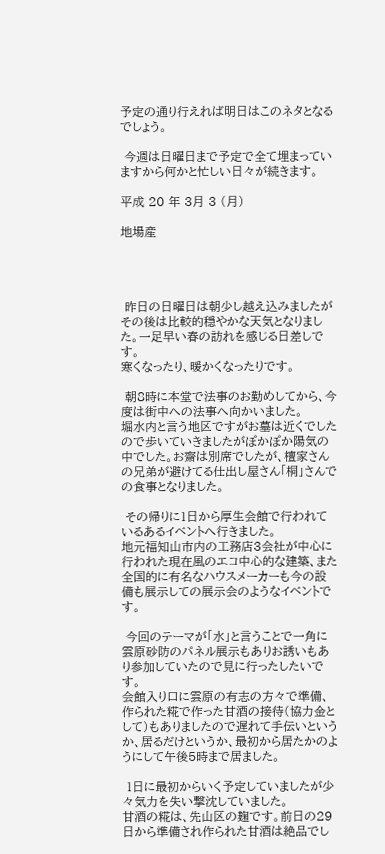予定の通り行えれば明日はこのネタとなるでしょう。

 今週は日曜日まで予定で全て埋まっていますから何かと忙しい日々が続きます。

平成 20 年 3月 3 (月)

地場産




 昨日の日曜日は朝少し越え込みましたがその後は比較的穏やかな天気となりました。一足早い春の訪れを感じる日差しです。
寒くなったり、暖かくなったりです。

 朝8時に本堂で法事のお勤めしてから、今度は街中への法事へ向かいました。
堀水内と言う地区ですがお墓は近くでしたので歩いていきましたがぽかぽか陽気の中でした。お齋は別席でしたが、檀家さんの兄弟が避けてる仕出し屋さん「桐」さんでの食事となりました。

 その帰りに1日から厚生会館で行われているあるイベントへ行きました。
地元福知山市内の工務店3会社が中心に行われた現在風のエコ中心的な建築、また全国的に有名なハウスメーカーも今の設備も展示しての展示会のようなイベントです。

 今回のテーマが「水」と言うことで一角に雲原砂防のパネル展示もありお誘いもあり参加していたので見に行ったしたいです。
会館入り口に雲原の有志の方々で準備、作られた糀で作った甘酒の接待(協力金として)もありましたので遅れて手伝いというか、居るだけというか、最初から居たかのようにして午後5時まで居ました。

 1日に最初からいく予定していましたが少々気力を失い撃沈していました。
甘酒の糀は、先山区の麹です。前日の29日から準備され作られた甘酒は絶品でし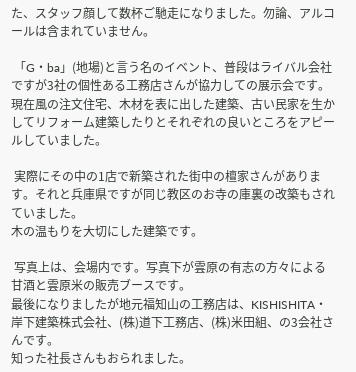た、スタッフ顔して数杯ご馳走になりました。勿論、アルコールは含まれていません。

 「G・ba」(地場)と言う名のイベント、普段はライバル会社ですが3社の個性ある工務店さんが協力しての展示会です。
現在風の注文住宅、木材を表に出した建築、古い民家を生かしてリフォーム建築したりとそれぞれの良いところをアピールしていました。

 実際にその中の1店で新築された街中の檀家さんがあります。それと兵庫県ですが同じ教区のお寺の庫裏の改築もされていました。
木の温もりを大切にした建築です。

 写真上は、会場内です。写真下が雲原の有志の方々による甘酒と雲原米の販売ブースです。
最後になりましたが地元福知山の工務店は、KISHISHITA・岸下建築株式会社、(株)道下工務店、(株)米田組、の3会社さんです。
知った社長さんもおられました。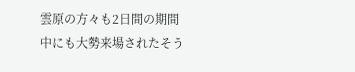雲原の方々も2日間の期間中にも大勢来場されたそう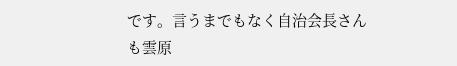です。言うまでもなく自治会長さんも雲原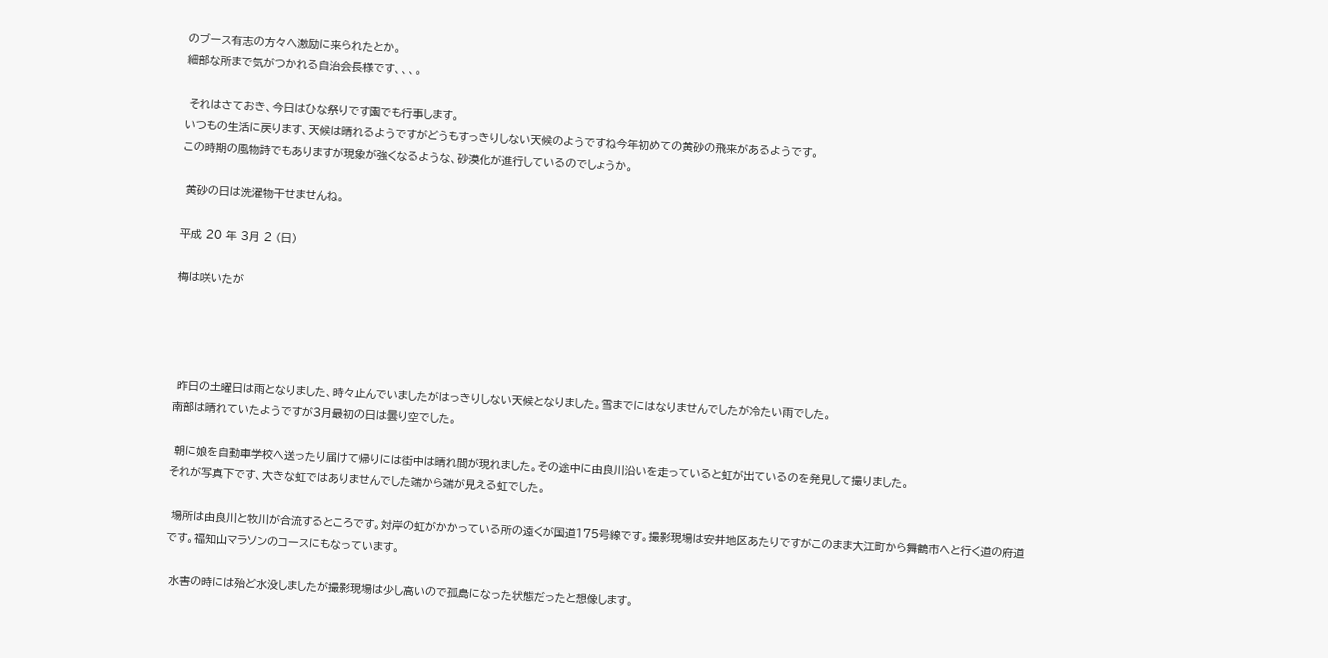のブース有志の方々へ激励に来られたとか。
細部な所まで気がつかれる自治会長様です、、、。

 それはさておき、今日はひな祭りです園でも行事します。
いつもの生活に戻ります、天候は晴れるようですがどうもすっきりしない天候のようですね今年初めての黄砂の飛来があるようです。
この時期の風物詩でもありますが現象が強くなるような、砂漠化が進行しているのでしょうか。

 黄砂の日は洗濯物干せませんね。

平成 20 年 3月 2 (日)

梅は咲いたが




 昨日の土曜日は雨となりました、時々止んでいましたがはっきりしない天候となりました。雪までにはなりませんでしたが冷たい雨でした。
南部は晴れていたようですが3月最初の日は曇り空でした。

 朝に娘を自動車学校へ送ったり届けて帰りには街中は晴れ間が現れました。その途中に由良川沿いを走っていると虹が出ているのを発見して撮りました。
それが写真下です、大きな虹ではありませんでした端から端が見える虹でした。

 場所は由良川と牧川が合流するところです。対岸の虹がかかっている所の遠くが国道175号線です。撮影現場は安井地区あたりですがこのまま大江町から舞鶴市へと行く道の府道です。福知山マラソンのコースにもなっています。

 水害の時には殆ど水没しましたが撮影現場は少し高いので孤島になった状態だったと想像します。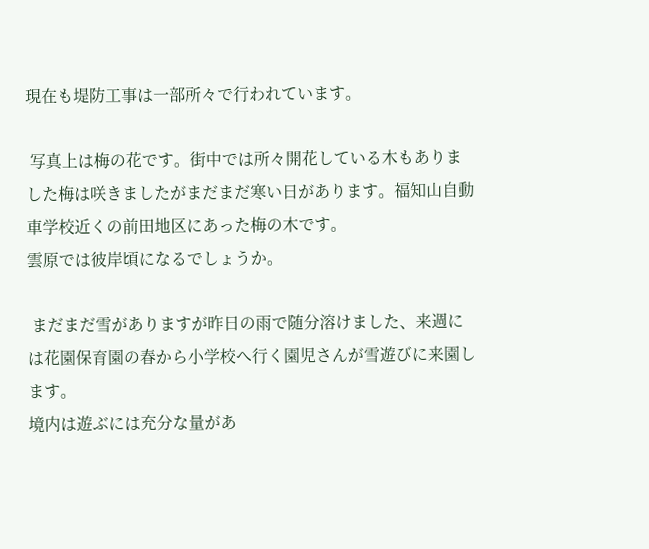現在も堤防工事は一部所々で行われています。

 写真上は梅の花です。街中では所々開花している木もありました梅は咲きましたがまだまだ寒い日があります。福知山自動車学校近くの前田地区にあった梅の木です。
雲原では彼岸頃になるでしょうか。

 まだまだ雪がありますが昨日の雨で随分溶けました、来週には花園保育園の春から小学校へ行く園児さんが雪遊びに来園します。
境内は遊ぶには充分な量があ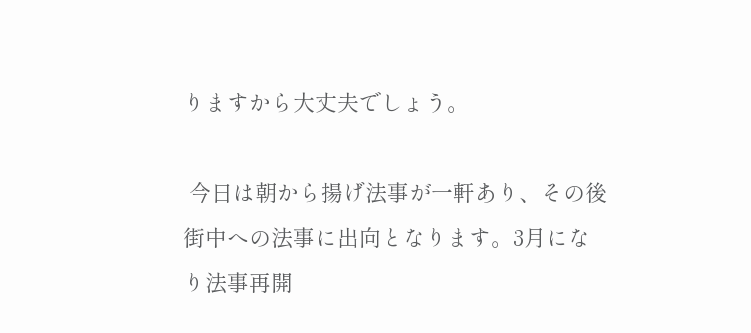りますから大丈夫でしょう。

 今日は朝から揚げ法事が一軒あり、その後街中への法事に出向となります。3月になり法事再開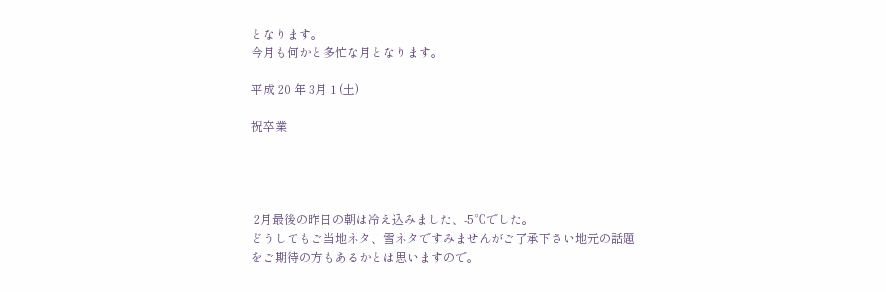となります。
今月も何かと多忙な月となります。

平成 20 年 3月 1 (土)

祝卒業




 2月最後の昨日の朝は冷え込みました、-5℃でした。
どうしてもご当地ネタ、雪ネタですみませんがご了承下さい地元の話題をご期待の方もあるかとは思いますので。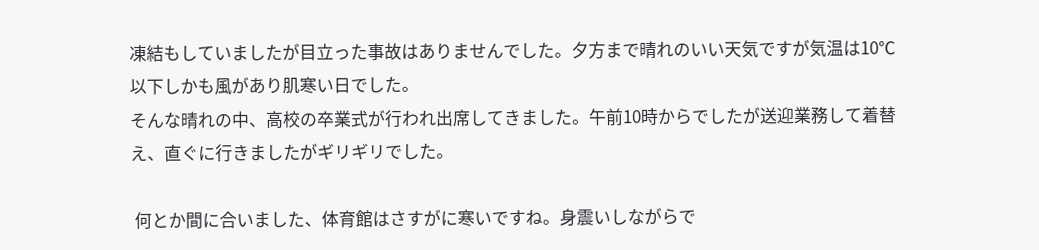凍結もしていましたが目立った事故はありませんでした。夕方まで晴れのいい天気ですが気温は10℃以下しかも風があり肌寒い日でした。
そんな晴れの中、高校の卒業式が行われ出席してきました。午前10時からでしたが送迎業務して着替え、直ぐに行きましたがギリギリでした。

 何とか間に合いました、体育館はさすがに寒いですね。身震いしながらで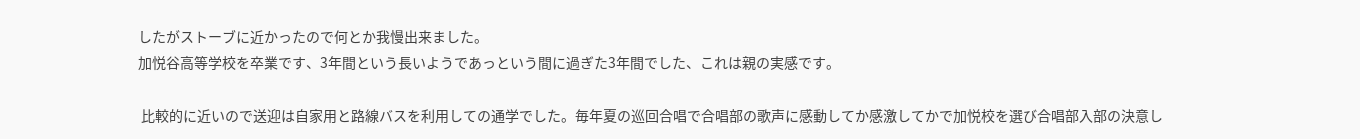したがストーブに近かったので何とか我慢出来ました。
加悦谷高等学校を卒業です、3年間という長いようであっという間に過ぎた3年間でした、これは親の実感です。

 比較的に近いので送迎は自家用と路線バスを利用しての通学でした。毎年夏の巡回合唱で合唱部の歌声に感動してか感激してかで加悦校を選び合唱部入部の決意し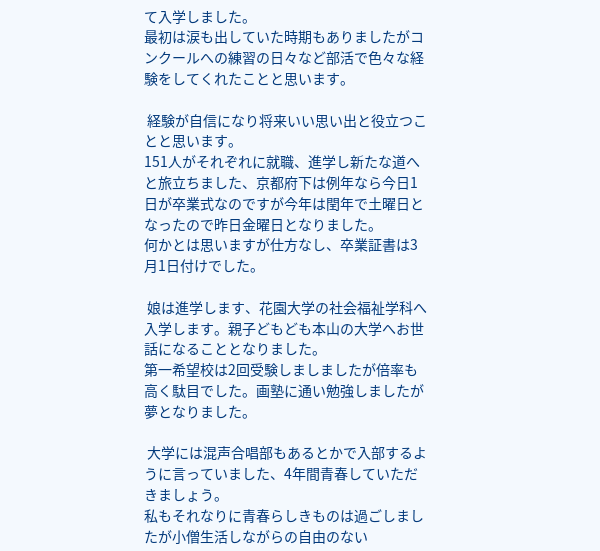て入学しました。
最初は涙も出していた時期もありましたがコンクールへの練習の日々など部活で色々な経験をしてくれたことと思います。

 経験が自信になり将来いい思い出と役立つことと思います。
151人がそれぞれに就職、進学し新たな道へと旅立ちました、京都府下は例年なら今日1日が卒業式なのですが今年は閏年で土曜日となったので昨日金曜日となりました。
何かとは思いますが仕方なし、卒業証書は3月1日付けでした。

 娘は進学します、花園大学の社会福祉学科へ入学します。親子どもども本山の大学へお世話になることとなりました。
第一希望校は2回受験しましましたが倍率も高く駄目でした。画塾に通い勉強しましたが夢となりました。

 大学には混声合唱部もあるとかで入部するように言っていました、4年間青春していただきましょう。
私もそれなりに青春らしきものは過ごしましたが小僧生活しながらの自由のない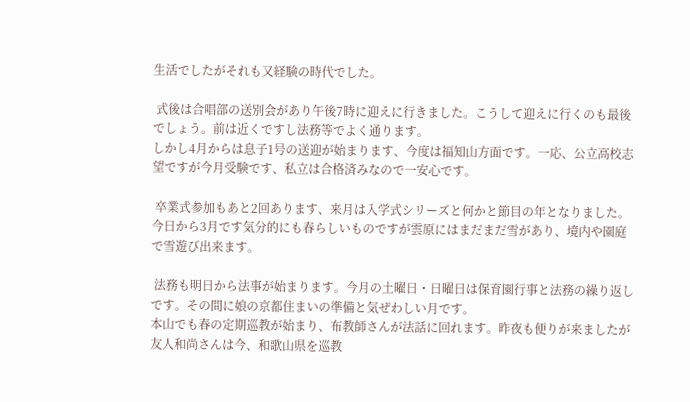生活でしたがそれも又経験の時代でした。

 式後は合唱部の送別会があり午後7時に迎えに行きました。こうして迎えに行くのも最後でしょう。前は近くですし法務等でよく通ります。
しかし4月からは息子1号の送迎が始まります、今度は福知山方面です。一応、公立高校志望ですが今月受験です、私立は合格済みなので一安心です。

 卒業式参加もあと2回あります、来月は入学式シリーズと何かと節目の年となりました。
今日から3月です気分的にも春らしいものですが雲原にはまだまだ雪があり、境内や園庭で雪遊び出来ます。

 法務も明日から法事が始まります。今月の土曜日・日曜日は保育園行事と法務の繰り返しです。その間に娘の京都住まいの準備と気ぜわしい月です。
本山でも春の定期巡教が始まり、布教師さんが法話に回れます。昨夜も便りが来ましたが友人和尚さんは今、和歌山県を巡教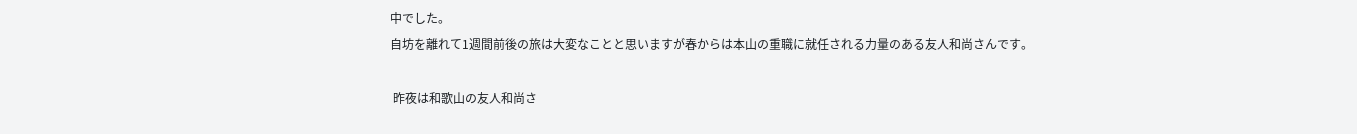中でした。
自坊を離れて1週間前後の旅は大変なことと思いますが春からは本山の重職に就任される力量のある友人和尚さんです。

 昨夜は和歌山の友人和尚さ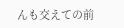んも交えての前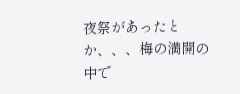夜祭があったとか、、、梅の満開の中で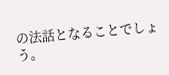の法話となることでしょう。